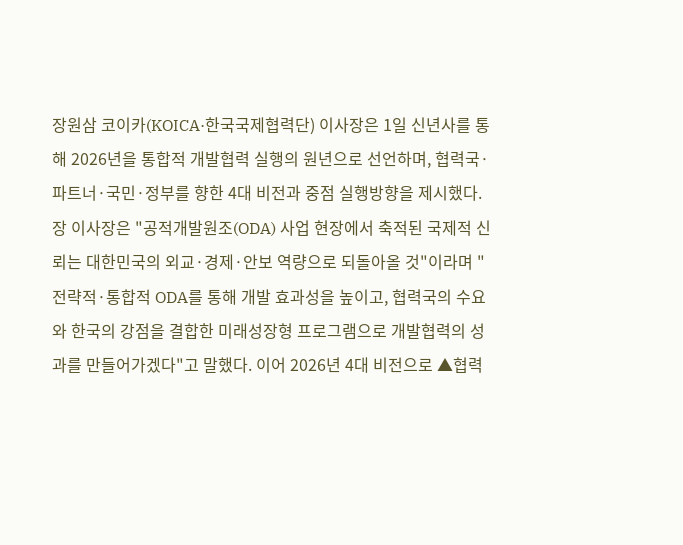장원삼 코이카(KOICA·한국국제협력단) 이사장은 1일 신년사를 통해 2026년을 통합적 개발협력 실행의 원년으로 선언하며, 협력국·파트너·국민·정부를 향한 4대 비전과 중점 실행방향을 제시했다. 장 이사장은 "공적개발원조(ODA) 사업 현장에서 축적된 국제적 신뢰는 대한민국의 외교·경제·안보 역량으로 되돌아올 것"이라며 "전략적·통합적 ODA를 통해 개발 효과성을 높이고, 협력국의 수요와 한국의 강점을 결합한 미래성장형 프로그램으로 개발협력의 성과를 만들어가겠다"고 말했다. 이어 2026년 4대 비전으로 ▲협력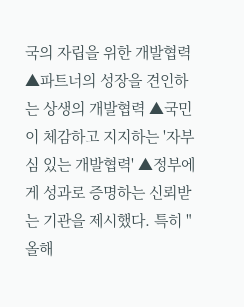국의 자립을 위한 개발협력 ▲파트너의 성장을 견인하는 상생의 개발협력 ▲국민이 체감하고 지지하는 '자부심 있는 개발협력' ▲정부에게 성과로 증명하는 신뢰받는 기관을 제시했다. 특히 "올해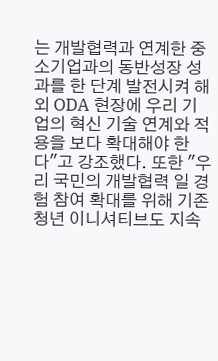는 개발협력과 연계한 중소기업과의 동반성장 성과를 한 단계 발전시켜 해외 ODA 현장에 우리 기업의 혁신 기술 연계와 적용을 보다 확대해야 한다"고 강조했다. 또한 "우리 국민의 개발협력 일 경험 참여 확대를 위해 기존 청년 이니셔티브도 지속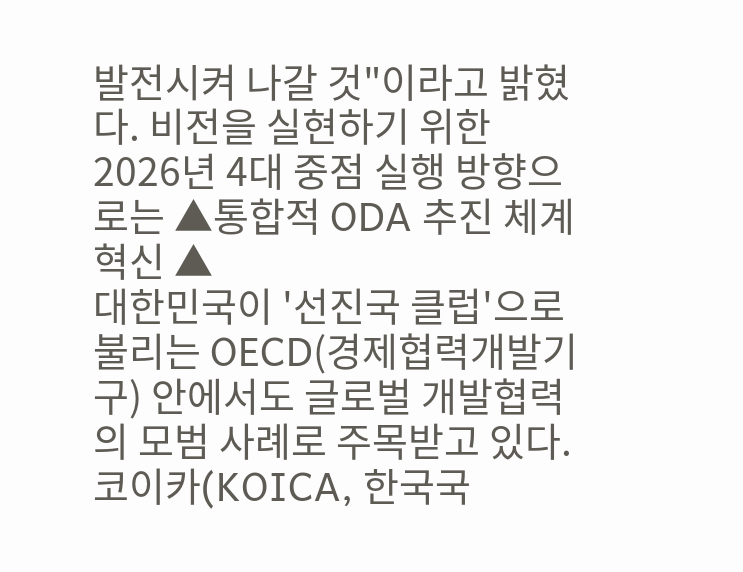발전시켜 나갈 것"이라고 밝혔다. 비전을 실현하기 위한 2026년 4대 중점 실행 방향으로는 ▲통합적 ODA 추진 체계 혁신 ▲
대한민국이 '선진국 클럽'으로 불리는 OECD(경제협력개발기구) 안에서도 글로벌 개발협력의 모범 사례로 주목받고 있다. 코이카(KOICA, 한국국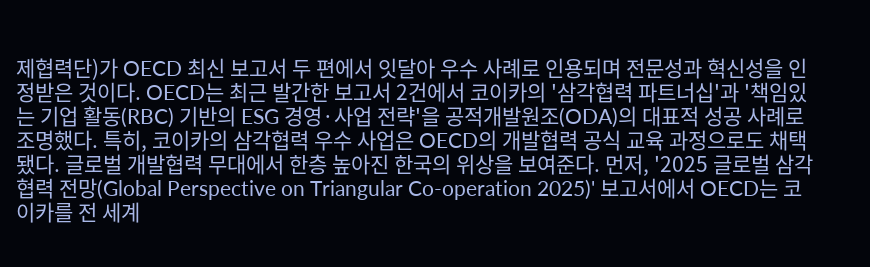제협력단)가 OECD 최신 보고서 두 편에서 잇달아 우수 사례로 인용되며 전문성과 혁신성을 인정받은 것이다. OECD는 최근 발간한 보고서 2건에서 코이카의 '삼각협력 파트너십'과 '책임있는 기업 활동(RBC) 기반의 ESG 경영·사업 전략'을 공적개발원조(ODA)의 대표적 성공 사례로 조명했다. 특히, 코이카의 삼각협력 우수 사업은 OECD의 개발협력 공식 교육 과정으로도 채택됐다. 글로벌 개발협력 무대에서 한층 높아진 한국의 위상을 보여준다. 먼저, '2025 글로벌 삼각협력 전망(Global Perspective on Triangular Co-operation 2025)' 보고서에서 OECD는 코이카를 전 세계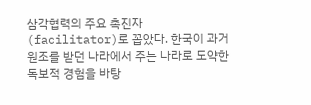삼각협력의 주요 촉진자(facilitator)로 꼽았다. 한국이 과거 원조를 받던 나라에서 주는 나라로 도약한 독보적 경험을 바탕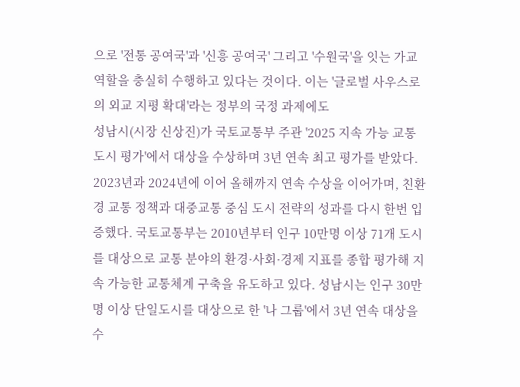으로 '전통 공여국'과 '신흥 공여국' 그리고 '수원국'을 잇는 가교 역할을 충실히 수행하고 있다는 것이다. 이는 '글로벌 사우스로의 외교 지평 확대'라는 정부의 국정 과제에도
성남시(시장 신상진)가 국토교통부 주관 '2025 지속 가능 교통도시 평가'에서 대상을 수상하며 3년 연속 최고 평가를 받았다. 2023년과 2024년에 이어 올해까지 연속 수상을 이어가며, 친환경 교통 정책과 대중교통 중심 도시 전략의 성과를 다시 한번 입증했다. 국토교통부는 2010년부터 인구 10만명 이상 71개 도시를 대상으로 교통 분야의 환경·사회·경제 지표를 종합 평가해 지속 가능한 교통체계 구축을 유도하고 있다. 성남시는 인구 30만 명 이상 단일도시를 대상으로 한 '나 그룹'에서 3년 연속 대상을 수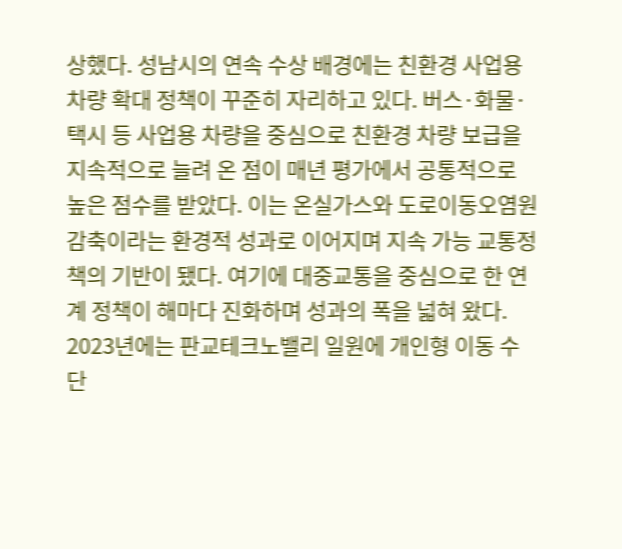상했다. 성남시의 연속 수상 배경에는 친환경 사업용 차량 확대 정책이 꾸준히 자리하고 있다. 버스·화물·택시 등 사업용 차량을 중심으로 친환경 차량 보급을 지속적으로 늘려 온 점이 매년 평가에서 공통적으로 높은 점수를 받았다. 이는 온실가스와 도로이동오염원 감축이라는 환경적 성과로 이어지며 지속 가능 교통정책의 기반이 됐다. 여기에 대중교통을 중심으로 한 연계 정책이 해마다 진화하며 성과의 폭을 넓혀 왔다. 2023년에는 판교테크노밸리 일원에 개인형 이동 수단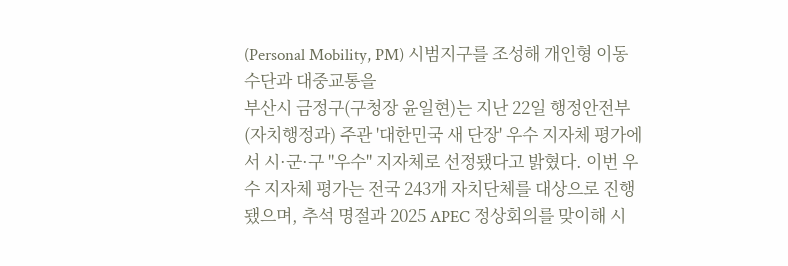(Personal Mobility, PM) 시범지구를 조성해 개인형 이동 수단과 대중교통을
부산시 금정구(구청장 윤일현)는 지난 22일 행정안전부(자치행정과) 주관 '대한민국 새 단장' 우수 지자체 평가에서 시·군·구 "우수" 지자체로 선정됐다고 밝혔다. 이번 우수 지자체 평가는 전국 243개 자치단체를 대상으로 진행됐으며, 추석 명절과 2025 APEC 정상회의를 맞이해 시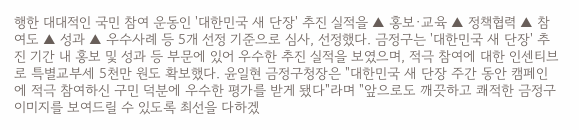행한 대대적인 국민 참여 운동인 '대한민국 새 단장' 추진 실적을 ▲ 홍보·교육 ▲ 정책협력 ▲ 참여도 ▲ 성과 ▲ 우수사례 등 5개 선정 기준으로 심사, 선정했다. 금정구는 '대한민국 새 단장' 추진 기간 내 홍보 및 성과 등 부문에 있어 우수한 추진 실적을 보였으며, 적극 참여에 대한 인센티브로 특별교부세 5천만 원도 확보했다. 윤일현 금정구청장은 "대한민국 새 단장 주간 동안 캠페인에 적극 참여하신 구민 덕분에 우수한 평가를 받게 됐다"라며 "앞으로도 깨끗하고 쾌적한 금정구 이미지를 보여드릴 수 있도록 최선을 다하겠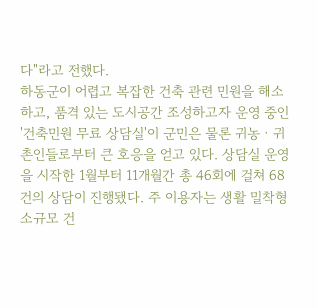다"라고 전했다.
하동군이 어렵고 복잡한 건축 관련 민원을 해소하고, 품격 있는 도시공간 조성하고자 운영 중인 '건축민원 무료 상담실'이 군민은 물론 귀농ㆍ귀촌인들로부터 큰 호응을 얻고 있다. 상담실 운영을 시작한 1월부터 11개월간 총 46회에 걸쳐 68건의 상담이 진행됐다. 주 이용자는 생활 밀착형 소규모 건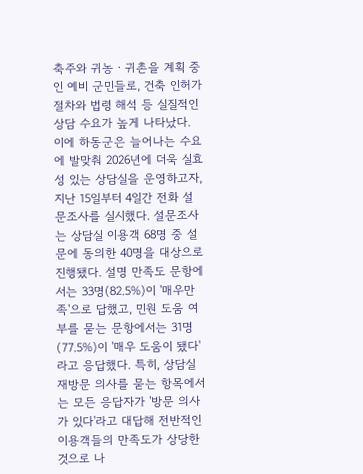축주와 귀농ㆍ귀촌을 계획 중인 예비 군민들로, 건축 인허가 절차와 법령 해석 등 실질적인 상담 수요가 높게 나타났다. 이에 하동군은 늘어나는 수요에 발맞춰 2026년에 더욱 실효성 있는 상담실을 운영하고자, 지난 15일부터 4일간 전화 설문조사를 실시했다. 설문조사는 상담실 이용객 68명 중 설문에 동의한 40명을 대상으로 진행됐다. 설명 만족도 문항에서는 33명(82.5%)이 '매우만족'으로 답했고, 민원 도움 여부를 묻는 문항에서는 31명(77.5%)이 '매우 도움이 됐다'라고 응답했다. 특히, 상담실 재방문 의사를 묻는 항목에서는 모든 응답자가 '방문 의사가 있다'라고 대답해 전반적인 이용객들의 만족도가 상당한 것으로 나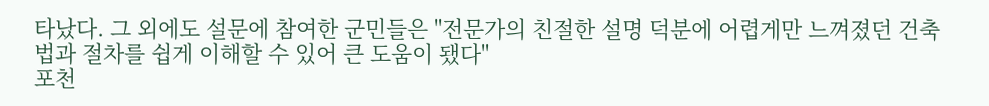타났다. 그 외에도 설문에 참여한 군민들은 "전문가의 친절한 설명 덕분에 어렵게만 느껴졌던 건축법과 절차를 쉽게 이해할 수 있어 큰 도움이 됐다"
포천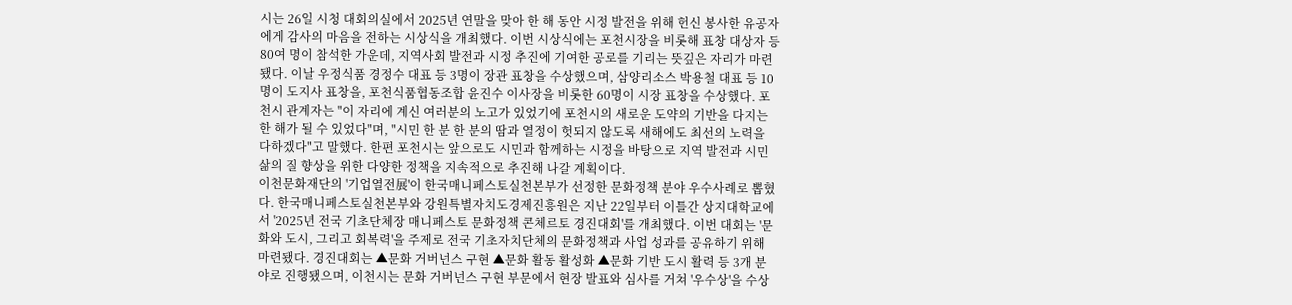시는 26일 시청 대회의실에서 2025년 연말을 맞아 한 해 동안 시정 발전을 위해 헌신 봉사한 유공자에게 감사의 마음을 전하는 시상식을 개최했다. 이번 시상식에는 포천시장을 비롯해 표창 대상자 등 80여 명이 참석한 가운데, 지역사회 발전과 시정 추진에 기여한 공로를 기리는 뜻깊은 자리가 마련됐다. 이날 우정식품 경정수 대표 등 3명이 장관 표창을 수상했으며, 삼양리소스 박용철 대표 등 10명이 도지사 표창을, 포천식품협동조합 윤진수 이사장을 비롯한 60명이 시장 표창을 수상했다. 포천시 관계자는 "이 자리에 계신 여러분의 노고가 있었기에 포천시의 새로운 도약의 기반을 다지는 한 해가 될 수 있었다"며, "시민 한 분 한 분의 땀과 열정이 헛되지 않도록 새해에도 최선의 노력을 다하겠다"고 말했다. 한편 포천시는 앞으로도 시민과 함께하는 시정을 바탕으로 지역 발전과 시민 삶의 질 향상을 위한 다양한 정책을 지속적으로 추진해 나갈 계획이다.
이천문화재단의 '기업열전展'이 한국매니페스토실천본부가 선정한 문화정책 분야 우수사례로 뽑혔다. 한국매니페스토실천본부와 강원특별자치도경제진흥원은 지난 22일부터 이틀간 상지대학교에서 '2025년 전국 기초단체장 매니페스토 문화정책 콘체르토 경진대회'를 개최했다. 이번 대회는 '문화와 도시, 그리고 회복력'을 주제로 전국 기초자치단체의 문화정책과 사업 성과를 공유하기 위해 마련됐다. 경진대회는 ▲문화 거버넌스 구현 ▲문화 활동 활성화 ▲문화 기반 도시 활력 등 3개 분야로 진행됐으며, 이천시는 문화 거버넌스 구현 부문에서 현장 발표와 심사를 거쳐 '우수상'을 수상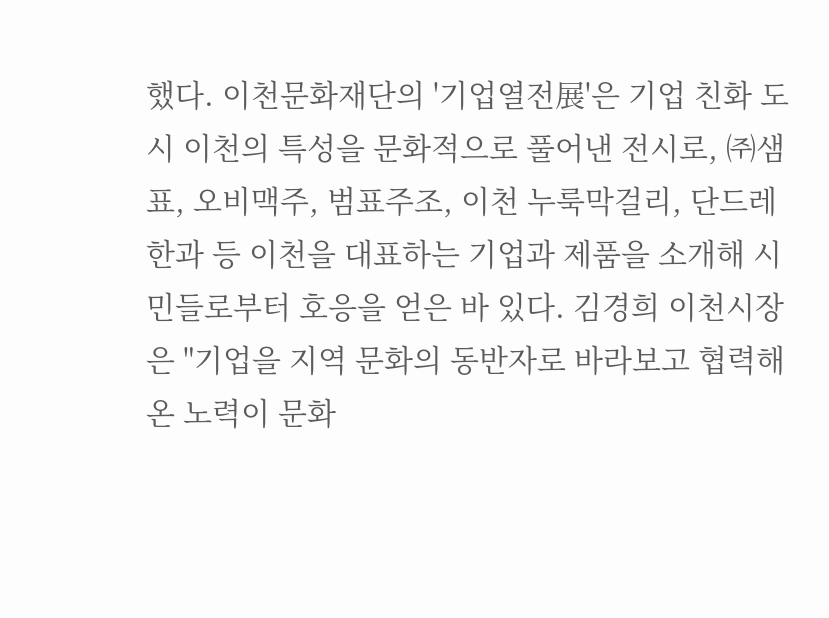했다. 이천문화재단의 '기업열전展'은 기업 친화 도시 이천의 특성을 문화적으로 풀어낸 전시로, ㈜샘표, 오비맥주, 범표주조, 이천 누룩막걸리, 단드레 한과 등 이천을 대표하는 기업과 제품을 소개해 시민들로부터 호응을 얻은 바 있다. 김경희 이천시장은 "기업을 지역 문화의 동반자로 바라보고 협력해 온 노력이 문화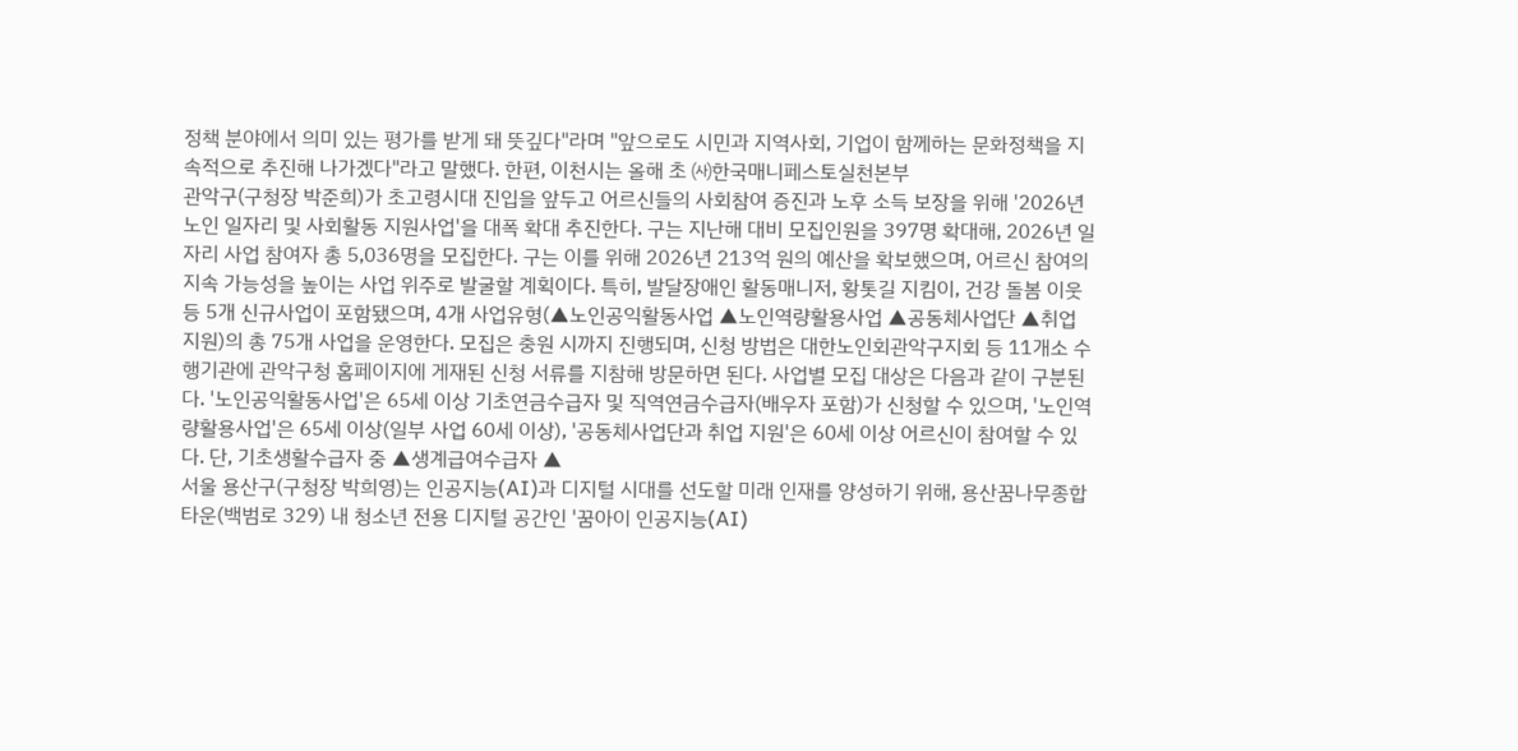정책 분야에서 의미 있는 평가를 받게 돼 뜻깊다"라며 "앞으로도 시민과 지역사회, 기업이 함께하는 문화정책을 지속적으로 추진해 나가겠다"라고 말했다. 한편, 이천시는 올해 초 ㈔한국매니페스토실천본부
관악구(구청장 박준희)가 초고령시대 진입을 앞두고 어르신들의 사회참여 증진과 노후 소득 보장을 위해 '2026년 노인 일자리 및 사회활동 지원사업'을 대폭 확대 추진한다. 구는 지난해 대비 모집인원을 397명 확대해, 2026년 일자리 사업 참여자 총 5,036명을 모집한다. 구는 이를 위해 2026년 213억 원의 예산을 확보했으며, 어르신 참여의 지속 가능성을 높이는 사업 위주로 발굴할 계획이다. 특히, 발달장애인 활동매니저, 황톳길 지킴이, 건강 돌봄 이웃 등 5개 신규사업이 포함됐으며, 4개 사업유형(▲노인공익활동사업 ▲노인역량활용사업 ▲공동체사업단 ▲취업 지원)의 총 75개 사업을 운영한다. 모집은 충원 시까지 진행되며, 신청 방법은 대한노인회관악구지회 등 11개소 수행기관에 관악구청 홈페이지에 게재된 신청 서류를 지참해 방문하면 된다. 사업별 모집 대상은 다음과 같이 구분된다. '노인공익활동사업'은 65세 이상 기초연금수급자 및 직역연금수급자(배우자 포함)가 신청할 수 있으며, '노인역량활용사업'은 65세 이상(일부 사업 60세 이상), '공동체사업단과 취업 지원'은 60세 이상 어르신이 참여할 수 있다. 단, 기초생활수급자 중 ▲생계급여수급자 ▲
서울 용산구(구청장 박희영)는 인공지능(AI)과 디지털 시대를 선도할 미래 인재를 양성하기 위해, 용산꿈나무종합타운(백범로 329) 내 청소년 전용 디지털 공간인 '꿈아이 인공지능(AI)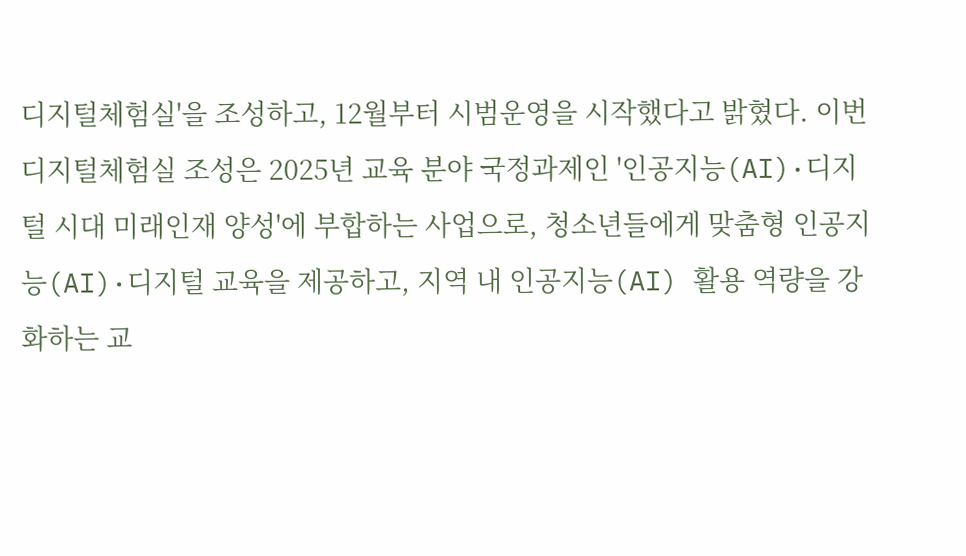디지털체험실'을 조성하고, 12월부터 시범운영을 시작했다고 밝혔다. 이번 디지털체험실 조성은 2025년 교육 분야 국정과제인 '인공지능(AI)·디지털 시대 미래인재 양성'에 부합하는 사업으로, 청소년들에게 맞춤형 인공지능(AI)·디지털 교육을 제공하고, 지역 내 인공지능(AI) 활용 역량을 강화하는 교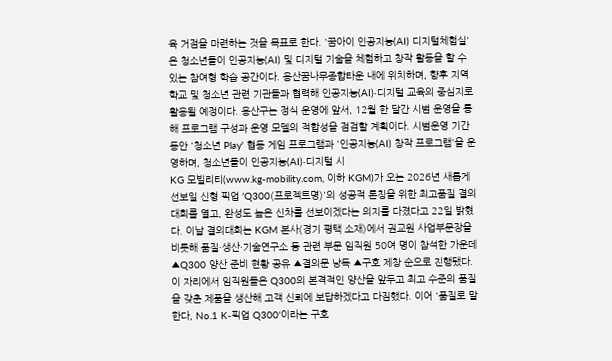육 거점을 마련하는 것을 목표로 한다. '꿈아이 인공지능(AI) 디지털체험실'은 청소년들이 인공지능(AI) 및 디지털 기술을 체험하고 창작 활동을 할 수 있는 참여형 학습 공간이다. 용산꿈나무종합타운 내에 위치하며, 향후 지역 학교 및 청소년 관련 기관들과 협력해 인공지능(AI)·디지털 교육의 중심지로 활용될 예정이다. 용산구는 정식 운영에 앞서, 12월 한 달간 시범 운영을 통해 프로그램 구성과 운영 모델의 적합성을 점검할 계획이다. 시범운영 기간 동안 '청소년 Play' 협동 게임 프로그램과 '인공지능(AI) 창작 프로그램'을 운영하며, 청소년들이 인공지능(AI)·디지털 시
KG 모빌리티(www.kg-mobility.com, 이하 KGM)가 오는 2026년 새롭게 선보일 신형 픽업 'Q300(프로젝트명)'의 성공적 론칭을 위한 최고품질 결의대회를 열고, 완성도 높은 신차를 선보이겠다는 의지를 다졌다고 22일 밝혔다. 이날 결의대회는 KGM 본사(경기 평택 소재)에서 권교원 사업부문장을 비롯해 품질·생산·기술연구소 등 관련 부문 임직원 50여 명이 참석한 가운데 ▲Q300 양산 준비 현황 공유 ▲결의문 낭독 ▲구호 제창 순으로 진행됐다. 이 자리에서 임직원들은 Q300의 본격적인 양산을 앞두고 최고 수준의 품질을 갖춘 제품을 생산해 고객 신뢰에 보답하겠다고 다짐했다. 이어 '품질로 말한다, No.1 K-픽업 Q300'이라는 구호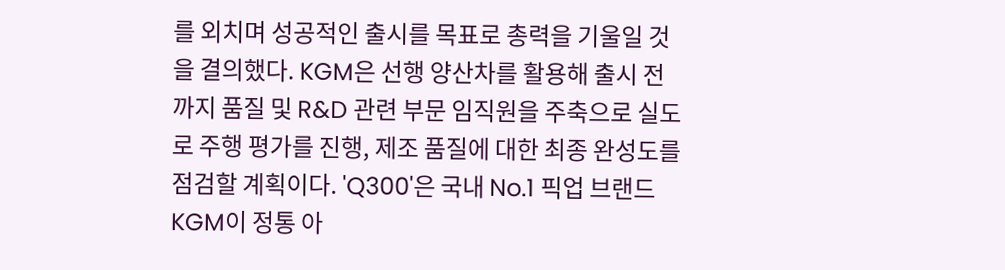를 외치며 성공적인 출시를 목표로 총력을 기울일 것을 결의했다. KGM은 선행 양산차를 활용해 출시 전까지 품질 및 R&D 관련 부문 임직원을 주축으로 실도로 주행 평가를 진행, 제조 품질에 대한 최종 완성도를 점검할 계획이다. 'Q300'은 국내 No.1 픽업 브랜드 KGM이 정통 아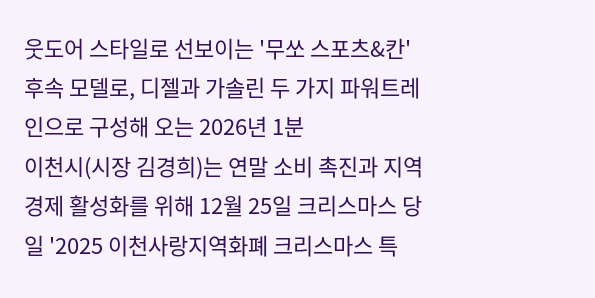웃도어 스타일로 선보이는 '무쏘 스포츠&칸' 후속 모델로, 디젤과 가솔린 두 가지 파워트레인으로 구성해 오는 2026년 1분
이천시(시장 김경희)는 연말 소비 촉진과 지역경제 활성화를 위해 12월 25일 크리스마스 당일 '2025 이천사랑지역화폐 크리스마스 특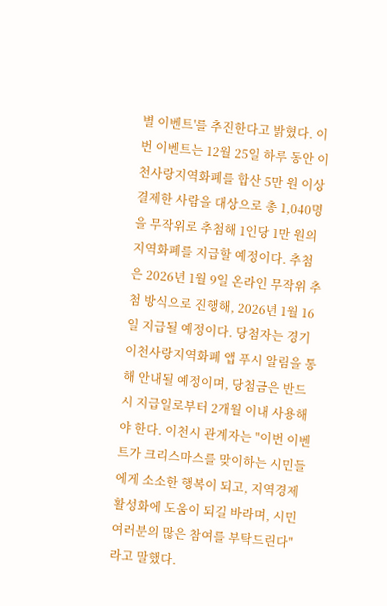별 이벤트'를 추진한다고 밝혔다. 이번 이벤트는 12월 25일 하루 동안 이천사랑지역화폐를 합산 5만 원 이상 결제한 사람을 대상으로 총 1,040명을 무작위로 추첨해 1인당 1만 원의 지역화폐를 지급할 예정이다. 추첨은 2026년 1월 9일 온라인 무작위 추첨 방식으로 진행해, 2026년 1월 16일 지급될 예정이다. 당첨자는 경기이천사랑지역화폐 앱 푸시 알림을 통해 안내될 예정이며, 당첨금은 반드시 지급일로부터 2개월 이내 사용해야 한다. 이천시 관계자는 "이번 이벤트가 크리스마스를 맞이하는 시민들에게 소소한 행복이 되고, 지역경제 활성화에 도움이 되길 바라며, 시민 여러분의 많은 참여를 부탁드린다"라고 말했다.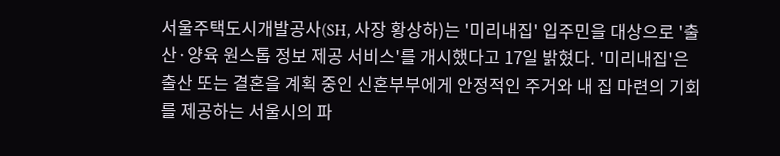서울주택도시개발공사(SH, 사장 황상하)는 '미리내집' 입주민을 대상으로 '출산·양육 원스톱 정보 제공 서비스'를 개시했다고 17일 밝혔다. '미리내집'은 출산 또는 결혼을 계획 중인 신혼부부에게 안정적인 주거와 내 집 마련의 기회를 제공하는 서울시의 파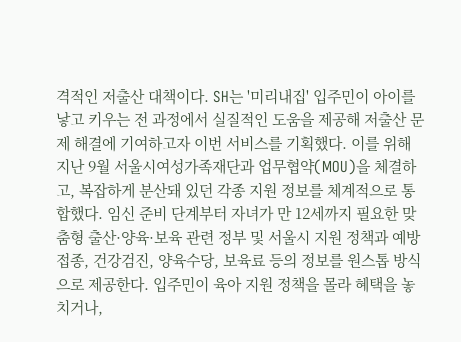격적인 저출산 대책이다. SH는 '미리내집' 입주민이 아이를 낳고 키우는 전 과정에서 실질적인 도움을 제공해 저출산 문제 해결에 기여하고자 이번 서비스를 기획했다. 이를 위해 지난 9월 서울시여성가족재단과 업무협약(MOU)을 체결하고, 복잡하게 분산돼 있던 각종 지원 정보를 체계적으로 통합했다. 임신 준비 단계부터 자녀가 만 12세까지 필요한 맞춤형 출산·양육·보육 관련 정부 및 서울시 지원 정책과 예방접종, 건강검진, 양육수당, 보육료 등의 정보를 원스톱 방식으로 제공한다. 입주민이 육아 지원 정책을 몰라 혜택을 놓치거나,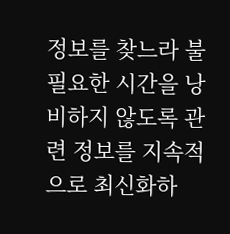정보를 찾느라 불필요한 시간을 낭비하지 않도록 관련 정보를 지속적으로 최신화하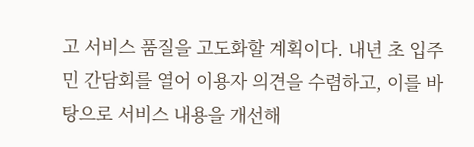고 서비스 품질을 고도화할 계획이다. 내년 초 입주민 간담회를 열어 이용자 의견을 수렴하고, 이를 바탕으로 서비스 내용을 개선해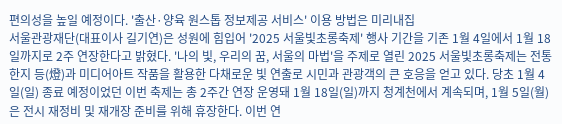편의성을 높일 예정이다. '출산·양육 원스톱 정보제공 서비스' 이용 방법은 미리내집
서울관광재단(대표이사 길기연)은 성원에 힘입어 '2025 서울빛초롱축제' 행사 기간을 기존 1월 4일에서 1월 18일까지로 2주 연장한다고 밝혔다. '나의 빛, 우리의 꿈, 서울의 마법'을 주제로 열린 2025 서울빛초롱축제는 전통 한지 등(燈)과 미디어아트 작품을 활용한 다채로운 빛 연출로 시민과 관광객의 큰 호응을 얻고 있다. 당초 1월 4일(일) 종료 예정이었던 이번 축제는 총 2주간 연장 운영돼 1월 18일(일)까지 청계천에서 계속되며, 1월 5일(월)은 전시 재정비 및 재개장 준비를 위해 휴장한다. 이번 연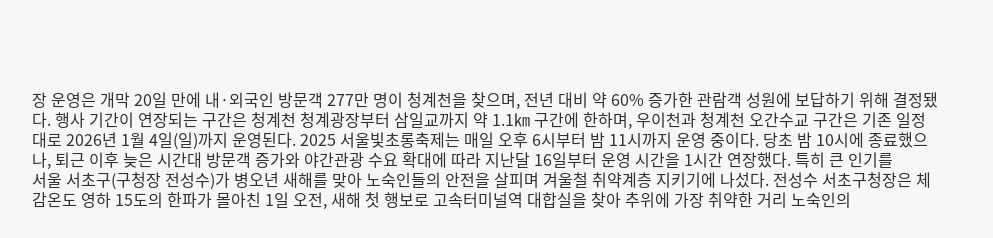장 운영은 개막 20일 만에 내·외국인 방문객 277만 명이 청계천을 찾으며, 전년 대비 약 60% 증가한 관람객 성원에 보답하기 위해 결정됐다. 행사 기간이 연장되는 구간은 청계천 청계광장부터 삼일교까지 약 1.1㎞ 구간에 한하며, 우이천과 청계천 오간수교 구간은 기존 일정대로 2026년 1월 4일(일)까지 운영된다. 2025 서울빛초롱축제는 매일 오후 6시부터 밤 11시까지 운영 중이다. 당초 밤 10시에 종료했으나, 퇴근 이후 늦은 시간대 방문객 증가와 야간관광 수요 확대에 따라 지난달 16일부터 운영 시간을 1시간 연장했다. 특히 큰 인기를
서울 서초구(구청장 전성수)가 병오년 새해를 맞아 노숙인들의 안전을 살피며 겨울철 취약계층 지키기에 나섰다. 전성수 서초구청장은 체감온도 영하 15도의 한파가 몰아친 1일 오전, 새해 첫 행보로 고속터미널역 대합실을 찾아 추위에 가장 취약한 거리 노숙인의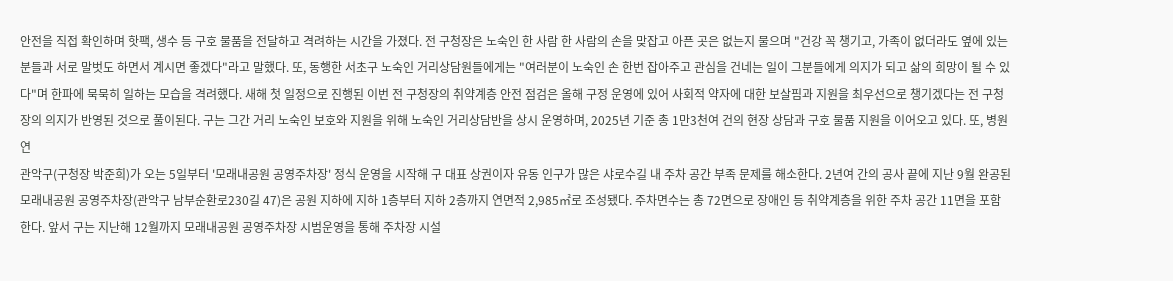안전을 직접 확인하며 핫팩, 생수 등 구호 물품을 전달하고 격려하는 시간을 가졌다. 전 구청장은 노숙인 한 사람 한 사람의 손을 맞잡고 아픈 곳은 없는지 물으며 "건강 꼭 챙기고, 가족이 없더라도 옆에 있는 분들과 서로 말벗도 하면서 계시면 좋겠다"라고 말했다. 또, 동행한 서초구 노숙인 거리상담원들에게는 "여러분이 노숙인 손 한번 잡아주고 관심을 건네는 일이 그분들에게 의지가 되고 삶의 희망이 될 수 있다"며 한파에 묵묵히 일하는 모습을 격려했다. 새해 첫 일정으로 진행된 이번 전 구청장의 취약계층 안전 점검은 올해 구정 운영에 있어 사회적 약자에 대한 보살핌과 지원을 최우선으로 챙기겠다는 전 구청장의 의지가 반영된 것으로 풀이된다. 구는 그간 거리 노숙인 보호와 지원을 위해 노숙인 거리상담반을 상시 운영하며, 2025년 기준 총 1만3천여 건의 현장 상담과 구호 물품 지원을 이어오고 있다. 또, 병원 연
관악구(구청장 박준희)가 오는 5일부터 '모래내공원 공영주차장' 정식 운영을 시작해 구 대표 상권이자 유동 인구가 많은 샤로수길 내 주차 공간 부족 문제를 해소한다. 2년여 간의 공사 끝에 지난 9월 완공된 모래내공원 공영주차장(관악구 남부순환로230길 47)은 공원 지하에 지하 1층부터 지하 2층까지 연면적 2,985㎡로 조성됐다. 주차면수는 총 72면으로 장애인 등 취약계층을 위한 주차 공간 11면을 포함한다. 앞서 구는 지난해 12월까지 모래내공원 공영주차장 시범운영을 통해 주차장 시설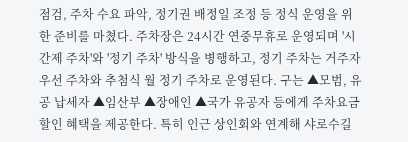점검, 주차 수요 파악, 정기권 배정일 조정 등 정식 운영을 위한 준비를 마쳤다. 주차장은 24시간 연중무휴로 운영되며 '시간제 주차'와 '정기 주차' 방식을 병행하고, 정기 주차는 거주자 우선 주차와 추첨식 월 정기 주차로 운영된다. 구는 ▲모범, 유공 납세자 ▲임산부 ▲장애인 ▲국가 유공자 등에게 주차요금 할인 혜택을 제공한다. 특히 인근 상인회와 연계해 샤로수길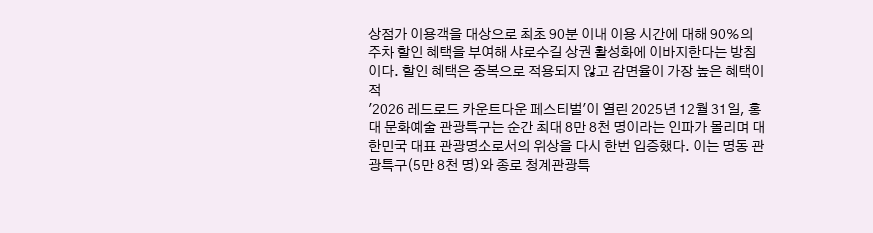상점가 이용객을 대상으로 최초 90분 이내 이용 시간에 대해 90%의 주차 할인 혜택을 부여해 샤로수길 상권 활성화에 이바지한다는 방침이다. 할인 혜택은 중복으로 적용되지 않고 감면율이 가장 높은 혜택이 적
'2026 레드로드 카운트다운 페스티벌'이 열린 2025년 12월 31일, 홍대 문화예술 관광특구는 순간 최대 8만 8천 명이라는 인파가 몰리며 대한민국 대표 관광명소로서의 위상을 다시 한번 입증했다. 이는 명동 관광특구(5만 8천 명)와 종로 청계관광특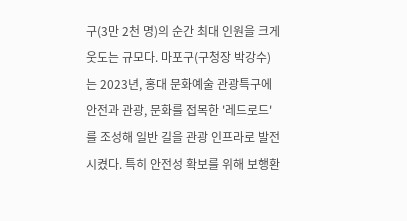구(3만 2천 명)의 순간 최대 인원을 크게 웃도는 규모다. 마포구(구청장 박강수)는 2023년, 홍대 문화예술 관광특구에 안전과 관광, 문화를 접목한 '레드로드'를 조성해 일반 길을 관광 인프라로 발전시켰다. 특히 안전성 확보를 위해 보행환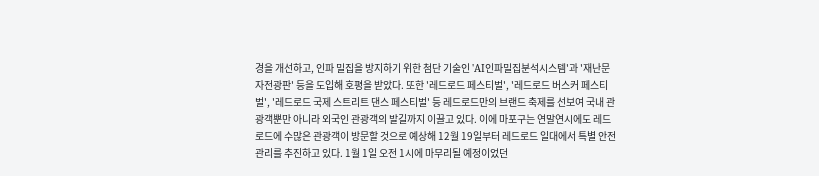경을 개선하고, 인파 밀집을 방지하기 위한 첨단 기술인 'AI인파밀집분석시스템'과 '재난문자전광판' 등을 도입해 호평을 받았다. 또한 '레드로드 페스티벌', '레드로드 버스커 페스티벌', '레드로드 국제 스트리트 댄스 페스티벌' 등 레드로드만의 브랜드 축제를 선보여 국내 관광객뿐만 아니라 외국인 관광객의 발길까지 이끌고 있다. 이에 마포구는 연말연시에도 레드로드에 수많은 관광객이 방문할 것으로 예상해 12월 19일부터 레드로드 일대에서 특별 안전관리를 추진하고 있다. 1월 1일 오전 1시에 마무리될 예정이었던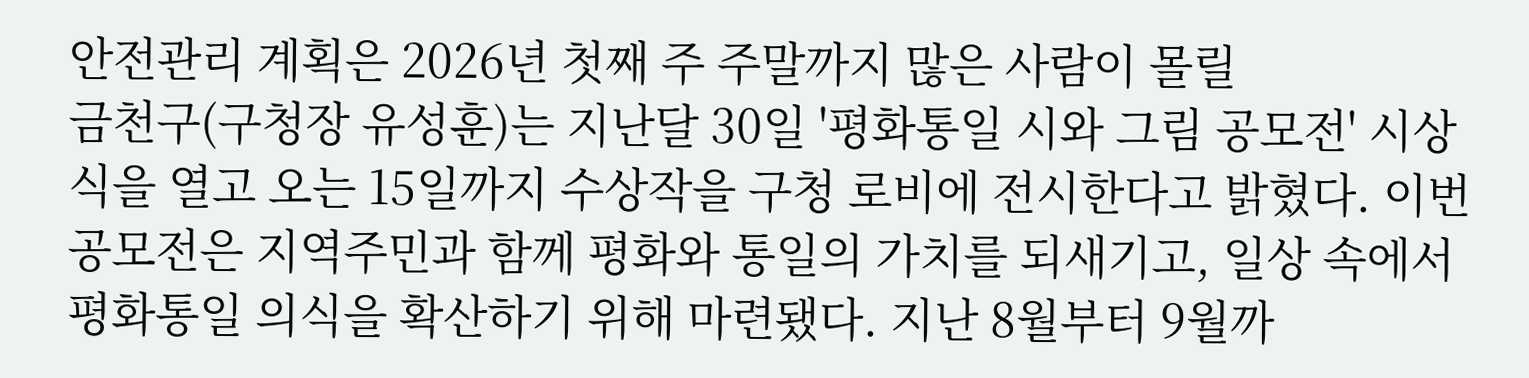안전관리 계획은 2026년 첫째 주 주말까지 많은 사람이 몰릴
금천구(구청장 유성훈)는 지난달 30일 '평화통일 시와 그림 공모전' 시상식을 열고 오는 15일까지 수상작을 구청 로비에 전시한다고 밝혔다. 이번 공모전은 지역주민과 함께 평화와 통일의 가치를 되새기고, 일상 속에서 평화통일 의식을 확산하기 위해 마련됐다. 지난 8월부터 9월까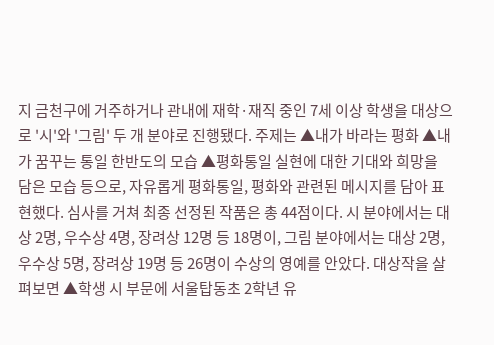지 금천구에 거주하거나 관내에 재학·재직 중인 7세 이상 학생을 대상으로 '시'와 '그림' 두 개 분야로 진행됐다. 주제는 ▲내가 바라는 평화 ▲내가 꿈꾸는 통일 한반도의 모습 ▲평화통일 실현에 대한 기대와 희망을 담은 모습 등으로, 자유롭게 평화통일, 평화와 관련된 메시지를 담아 표현했다. 심사를 거쳐 최종 선정된 작품은 총 44점이다. 시 분야에서는 대상 2명, 우수상 4명, 장려상 12명 등 18명이, 그림 분야에서는 대상 2명, 우수상 5명, 장려상 19명 등 26명이 수상의 영예를 안았다. 대상작을 살펴보면 ▲학생 시 부문에 서울탑동초 2학년 유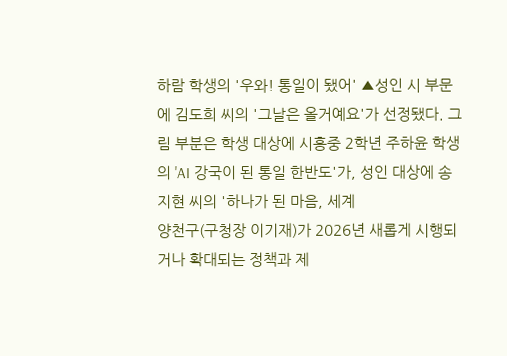하람 학생의 '우와! 통일이 됐어' ▲성인 시 부문에 김도희 씨의 '그날은 올거예요'가 선정됐다. 그림 부분은 학생 대상에 시흥중 2학년 주하윤 학생의 'AI 강국이 된 통일 한반도'가, 성인 대상에 송지현 씨의 '하나가 된 마음, 세계
양천구(구청장 이기재)가 2026년 새롭게 시행되거나 확대되는 정책과 제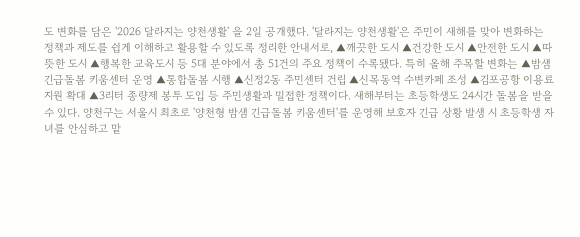도 변화를 담은 '2026 달라지는 양천생활' 을 2일 공개했다. '달라지는 양천생활'은 주민이 새해를 맞아 변화하는 정책과 제도를 쉽게 이해하고 활용할 수 있도록 정리한 안내서로, ▲깨끗한 도시 ▲건강한 도시 ▲안전한 도시 ▲따뜻한 도시 ▲행복한 교육도시 등 5대 분야에서 총 51건의 주요 정책이 수록됐다. 특히 올해 주목할 변화는 ▲밤샘 긴급돌봄 키움센터 운영 ▲통합돌봄 시행 ▲신정2동 주민센터 건립 ▲신목동역 수변카페 조성 ▲김포공항 이용료 지원 확대 ▲3리터 종량제 봉투 도입 등 주민생활과 밀접한 정책이다. 새해부터는 초등학생도 24시간 돌봄을 받을 수 있다. 양천구는 서울시 최초로 '양천형 밤샘 긴급돌봄 키움센터'를 운영해 보호자 긴급 상황 발생 시 초등학생 자녀를 안심하고 맡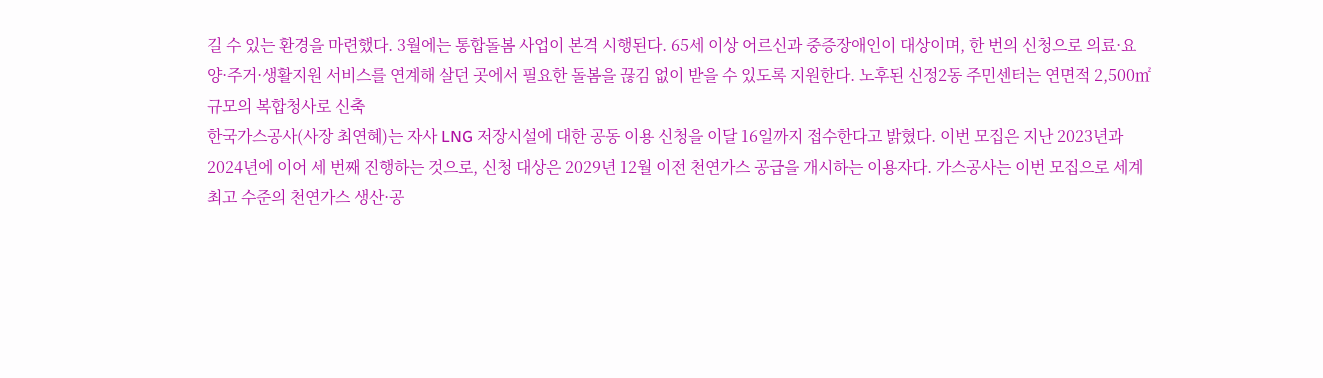길 수 있는 환경을 마련했다. 3월에는 통합돌봄 사업이 본격 시행된다. 65세 이상 어르신과 중증장애인이 대상이며, 한 번의 신청으로 의료·요양·주거·생활지원 서비스를 연계해 살던 곳에서 필요한 돌봄을 끊김 없이 받을 수 있도록 지원한다. 노후된 신정2동 주민센터는 연면적 2,500㎡ 규모의 복합청사로 신축
한국가스공사(사장 최연혜)는 자사 LNG 저장시설에 대한 공동 이용 신청을 이달 16일까지 접수한다고 밝혔다. 이번 모집은 지난 2023년과 2024년에 이어 세 번째 진행하는 것으로, 신청 대상은 2029년 12월 이전 천연가스 공급을 개시하는 이용자다. 가스공사는 이번 모집으로 세계 최고 수준의 천연가스 생산·공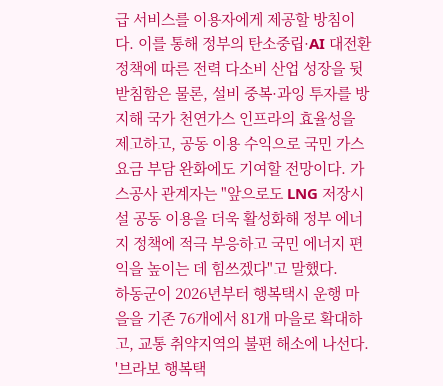급 서비스를 이용자에게 제공할 방침이다. 이를 통해 정부의 탄소중립·AI 대전환 정책에 따른 전력 다소비 산업 성장을 뒷받침함은 물론, 설비 중복·과잉 투자를 방지해 국가 천연가스 인프라의 효율성을 제고하고, 공동 이용 수익으로 국민 가스 요금 부담 완화에도 기여할 전망이다. 가스공사 관계자는 "앞으로도 LNG 저장시설 공동 이용을 더욱 활성화해 정부 에너지 정책에 적극 부응하고 국민 에너지 편익을 높이는 데 힘쓰겠다"고 말했다.
하동군이 2026년부터 행복택시 운행 마을을 기존 76개에서 81개 마을로 확대하고, 교통 취약지역의 불편 해소에 나선다. '브라보 행복택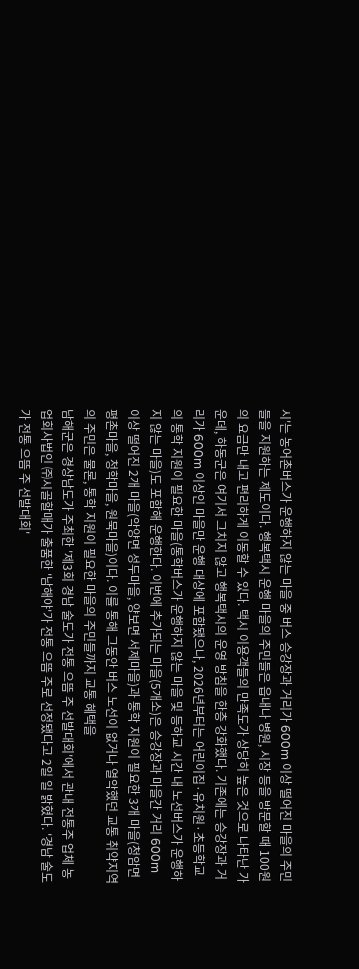시'는 농어촌버스가 운행하지 않는 마을 중 버스 승강장과 거리가 600m 이상 떨어진 마을의 주민들을 지원하는 제도이다. 행복택시 운행 마을의 주민들은 읍내나 병원, 시장 등을 방문할 때 100원의 요금만 내고 편리하게 이동할 수 있다. 택시 이용객들의 만족도가 상당히 높은 것으로 나타난 가운데, 하동군은 여기서 그치지 않고 행복택시의 운영 방침을 한층 강화했다. 기존에는 승강장과 거리가 600m 이상인 마을만 운행 대상에 포함됐으나, 2026년부터는 어린이집·유치원·초등학교의 통학 지원이 필요한 마을(통학버스가 운행하지 않는 마을 및 등하교 시간 내 노선버스가 운행하지 않는 마을)도 포함해 운행한다. 이번에 추가되는 마을(5개소)은 승강장과 마을간 거리 600m 이상 떨어진 2개 마을(악양면 성두마을, 양보면 서제마을)과 통학 지원이 필요한 3개 마을(청암면 평촌마을, 청학마을, 원묵마을)이다. 이를 통해 그동안 버스 노선이 없거나 열악했던 교통 취약지역의 주민은 물론, 통학 지원이 필요한 마을의 주민들까지 교통 혜택을
남해군은 경상남도가 주최한 '제3회 경남 술도가 전통 으뜸 주 선발대회'에서 관내 전통주 업체 농업회사법인 ㈜시골할매가 출품한 '남해야'가 전통 으뜸 주로 선정됐다고 2일 일 밝혔다. '경남 술도가 전통 으뜸 주 선발대회'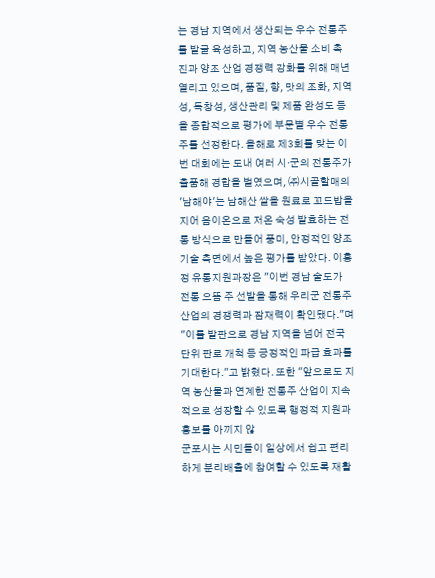는 경남 지역에서 생산되는 우수 전통주를 발굴 육성하고, 지역 농산물 소비 촉진과 양조 산업 경쟁력 강화를 위해 매년 열리고 있으며, 품질, 향, 맛의 조화, 지역성, 독창성, 생산관리 및 제품 완성도 등을 종합적으로 평가에 부문별 우수 전통주를 선정한다. 올해로 제3회를 맞는 이번 대회에는 도내 여러 시·군의 전통주가 출품해 경합을 벌였으며, ㈜시골할매의 '남해야'는 남해산 쌀을 원료로 꼬드밥을 지어 음이온으로 저온 숙성 발효하는 전통 방식으로 만들어 풍미, 안정적인 양조 기술 측면에서 높은 평가를 받았다. 이홍정 유통지원과장은 "이번 경남 술도가 전통 으뜸 주 선발을 통해 우리군 전통주 산업의 경쟁력과 잠재력이 확인됐다."며 "이를 발판으로 경남 지역을 넘어 전국 단위 판로 개척 등 긍정적인 파급 효과를 기대한다."고 밝혔다. 또한 "앞으로도 지역 농산물과 연계한 전통주 산업이 지속적으로 성장할 수 있도록 행정적 지원과 홍보를 아끼지 않
군포시는 시민들이 일상에서 쉽고 편리하게 분리배출에 참여할 수 있도록 재활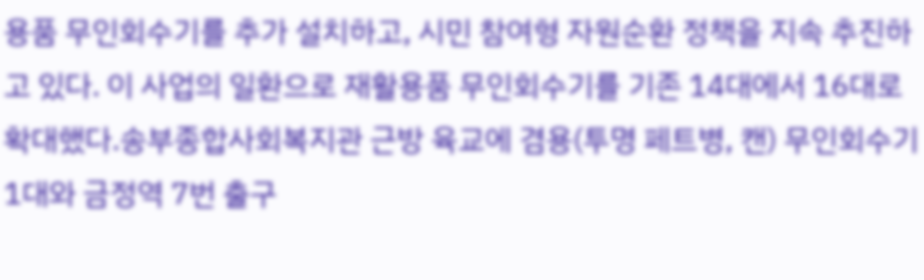용품 무인회수기를 추가 설치하고, 시민 참여형 자원순환 정책을 지속 추진하고 있다. 이 사업의 일환으로 재활용품 무인회수기를 기존 14대에서 16대로 확대했다.송부종합사회복지관 근방 육교에 겸용(투명 페트병, 캔) 무인회수기 1대와 금정역 7번 출구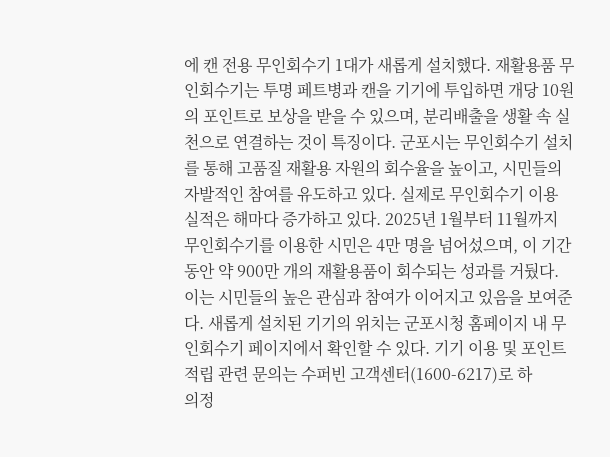에 캔 전용 무인회수기 1대가 새롭게 설치했다. 재활용품 무인회수기는 투명 페트병과 캔을 기기에 투입하면 개당 10원의 포인트로 보상을 받을 수 있으며, 분리배출을 생활 속 실천으로 연결하는 것이 특징이다. 군포시는 무인회수기 설치를 통해 고품질 재활용 자원의 회수율을 높이고, 시민들의 자발적인 참여를 유도하고 있다. 실제로 무인회수기 이용 실적은 해마다 증가하고 있다. 2025년 1월부터 11월까지 무인회수기를 이용한 시민은 4만 명을 넘어섰으며, 이 기간 동안 약 900만 개의 재활용품이 회수되는 성과를 거뒀다. 이는 시민들의 높은 관심과 참여가 이어지고 있음을 보여준다. 새롭게 설치된 기기의 위치는 군포시청 홈페이지 내 무인회수기 페이지에서 확인할 수 있다. 기기 이용 및 포인트 적립 관련 문의는 수퍼빈 고객센터(1600-6217)로 하
의정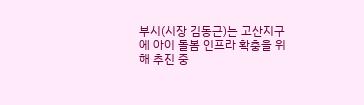부시(시장 김동근)는 고산지구에 아이 돌봄 인프라 확충을 위해 추진 중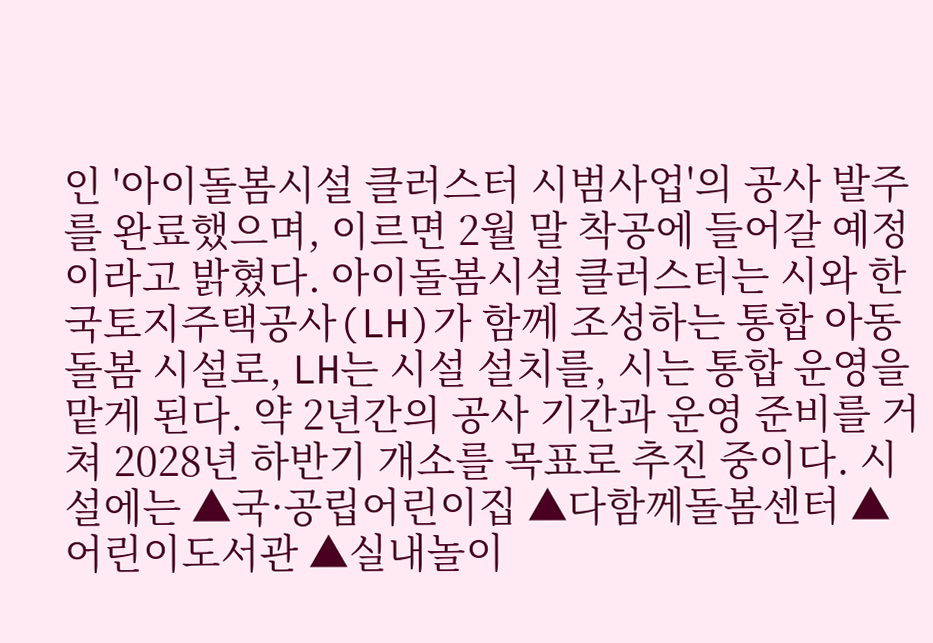인 '아이돌봄시설 클러스터 시범사업'의 공사 발주를 완료했으며, 이르면 2월 말 착공에 들어갈 예정이라고 밝혔다. 아이돌봄시설 클러스터는 시와 한국토지주택공사(LH)가 함께 조성하는 통합 아동돌봄 시설로, LH는 시설 설치를, 시는 통합 운영을 맡게 된다. 약 2년간의 공사 기간과 운영 준비를 거쳐 2028년 하반기 개소를 목표로 추진 중이다. 시설에는 ▲국·공립어린이집 ▲다함께돌봄센터 ▲어린이도서관 ▲실내놀이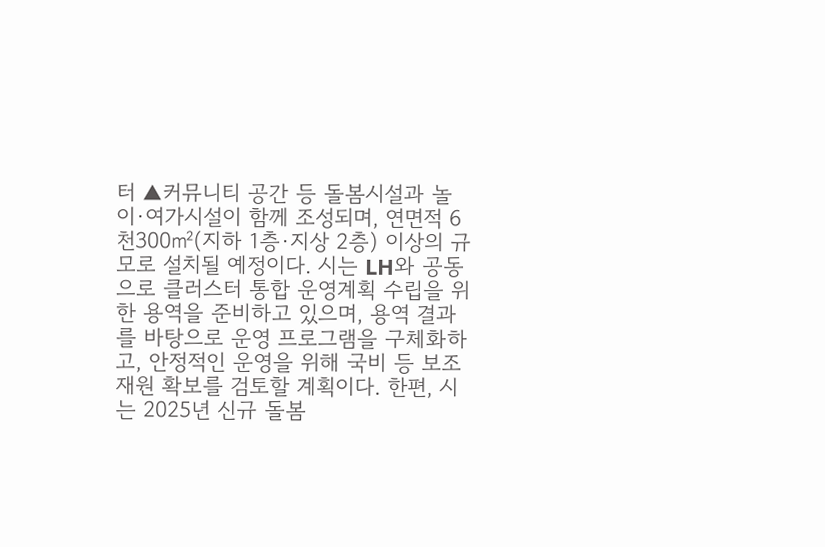터 ▲커뮤니티 공간 등 돌봄시설과 놀이·여가시설이 함께 조성되며, 연면적 6천300㎡(지하 1층·지상 2층) 이상의 규모로 설치될 예정이다. 시는 LH와 공동으로 클러스터 통합 운영계획 수립을 위한 용역을 준비하고 있으며, 용역 결과를 바탕으로 운영 프로그램을 구체화하고, 안정적인 운영을 위해 국비 등 보조재원 확보를 검토할 계획이다. 한편, 시는 2025년 신규 돌봄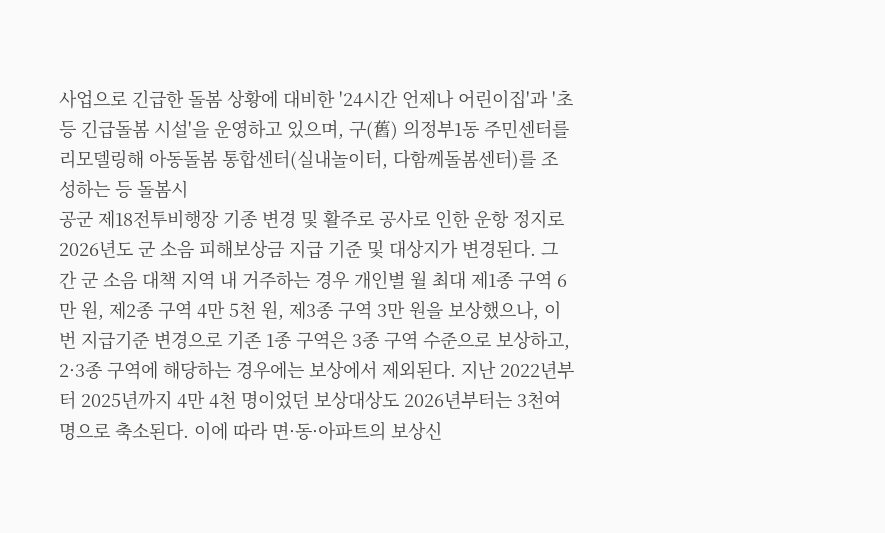사업으로 긴급한 돌봄 상황에 대비한 '24시간 언제나 어린이집'과 '초등 긴급돌봄 시설'을 운영하고 있으며, 구(舊) 의정부1동 주민센터를 리모델링해 아동돌봄 통합센터(실내놀이터, 다함께돌봄센터)를 조성하는 등 돌봄시
공군 제18전투비행장 기종 변경 및 활주로 공사로 인한 운항 정지로 2026년도 군 소음 피해보상금 지급 기준 및 대상지가 변경된다. 그간 군 소음 대책 지역 내 거주하는 경우 개인별 월 최대 제1종 구역 6만 원, 제2종 구역 4만 5천 원, 제3종 구역 3만 원을 보상했으나, 이번 지급기준 변경으로 기존 1종 구역은 3종 구역 수준으로 보상하고, 2·3종 구역에 해당하는 경우에는 보상에서 제외된다. 지난 2022년부터 2025년까지 4만 4천 명이었던 보상대상도 2026년부터는 3천여 명으로 축소된다. 이에 따라 면·동·아파트의 보상신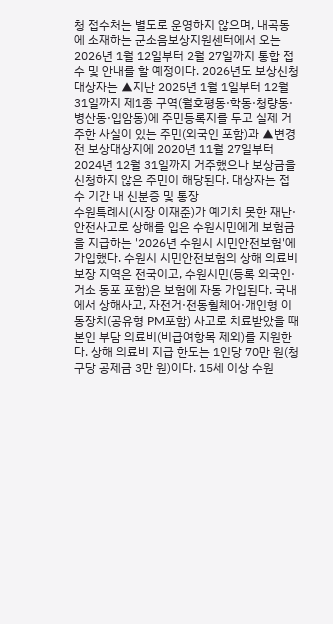청 접수처는 별도로 운영하지 않으며, 내곡동에 소재하는 군소음보상지원센터에서 오는 2026년 1월 12일부터 2월 27일까지 통합 접수 및 안내를 할 예정이다. 2026년도 보상신청 대상자는 ▲지난 2025년 1월 1일부터 12월 31일까지 제1종 구역(월호평동·학동·청량동·병산동·입암동)에 주민등록지를 두고 실제 거주한 사실이 있는 주민(외국인 포함)과 ▲변경 전 보상대상지에 2020년 11월 27일부터 2024년 12월 31일까지 거주했으나 보상금을 신청하지 않은 주민이 해당된다. 대상자는 접수 기간 내 신분증 및 통장
수원특례시(시장 이재준)가 예기치 못한 재난·안전사고로 상해를 입은 수원시민에게 보험금을 지급하는 '2026년 수원시 시민안전보험'에 가입했다. 수원시 시민안전보험의 상해 의료비 보장 지역은 전국이고, 수원시민(등록 외국인·거소 동포 포함)은 보험에 자동 가입된다. 국내에서 상해사고, 자전거·전동휠체어·개인형 이동장치(공유형 PM포함) 사고로 치료받았을 때 본인 부담 의료비(비급여항목 제외)를 지원한다. 상해 의료비 지급 한도는 1인당 70만 원(청구당 공제금 3만 원)이다. 15세 이상 수원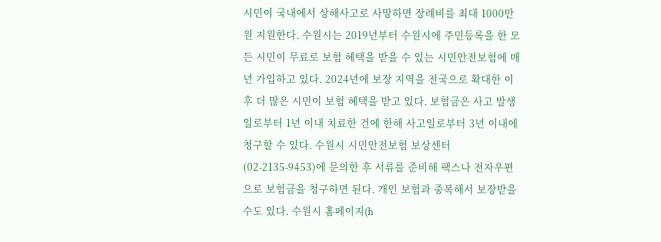시민이 국내에서 상해사고로 사망하면 장례비를 최대 1000만 원 지원한다. 수원시는 2019년부터 수원시에 주민등록을 한 모든 시민이 무료로 보험 혜택을 받을 수 있는 시민안전보험에 매년 가입하고 있다. 2024년에 보장 지역을 전국으로 확대한 이후 더 많은 시민이 보험 혜택을 받고 있다. 보험금은 사고 발생일로부터 1년 이내 치료한 건에 한해 사고일로부터 3년 이내에 청구할 수 있다. 수원시 시민안전보험 보상센터(02-2135-9453)에 문의한 후 서류를 준비해 팩스나 전자우편으로 보험금을 청구하면 된다. 개인 보험과 중복해서 보장받을 수도 있다. 수원시 홈페이지(h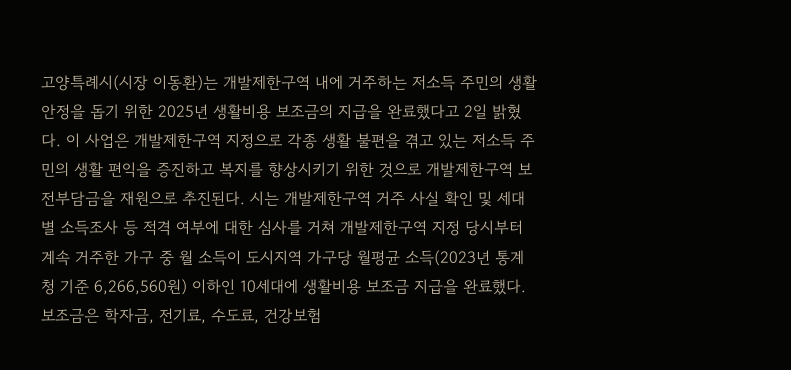고양특례시(시장 이동환)는 개발제한구역 내에 거주하는 저소득 주민의 생활 안정을 돕기 위한 2025년 생활비용 보조금의 지급을 완료했다고 2일 밝혔다. 이 사업은 개발제한구역 지정으로 각종 생활 불편을 겪고 있는 저소득 주민의 생활 편익을 증진하고 복지를 향상시키기 위한 것으로 개발제한구역 보전부담금을 재원으로 추진된다. 시는 개발제한구역 거주 사실 확인 및 세대별 소득조사 등 적격 여부에 대한 심사를 거쳐 개발제한구역 지정 당시부터 계속 거주한 가구 중 월 소득이 도시지역 가구당 월평균 소득(2023년 통계청 기준 6,266,560원) 이하인 10세대에 생활비용 보조금 지급을 완료했다. 보조금은 학자금, 전기료, 수도료, 건강보험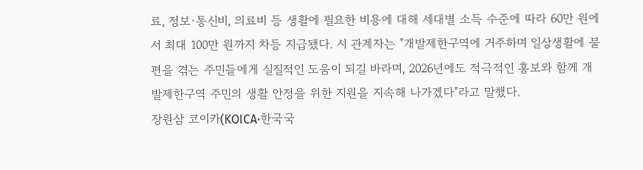료, 정보·통신비, 의료비 등 생활에 필요한 비용에 대해 세대별 소득 수준에 따라 60만 원에서 최대 100만 원까지 차등 지급됐다. 시 관계자는 "개발제한구역에 거주하며 일상생활에 불편을 겪는 주민들에게 실질적인 도움이 되길 바라며, 2026년에도 적극적인 홍보와 함께 개발제한구역 주민의 생활 안정을 위한 지원을 지속해 나가겠다"라고 말했다.
장원삼 코이카(KOICA·한국국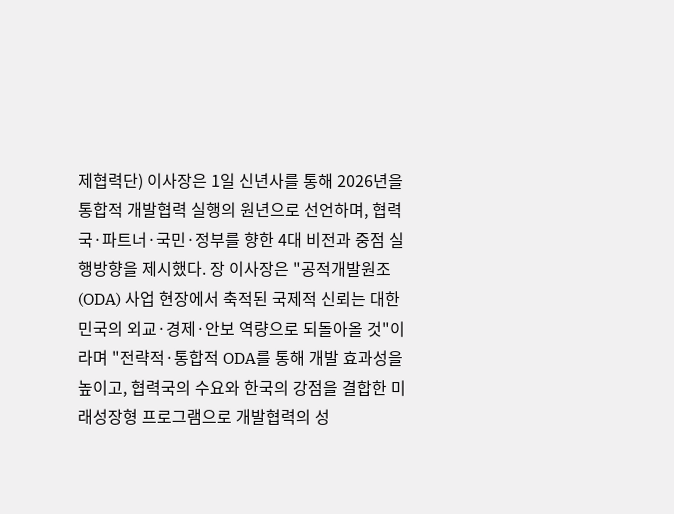제협력단) 이사장은 1일 신년사를 통해 2026년을 통합적 개발협력 실행의 원년으로 선언하며, 협력국·파트너·국민·정부를 향한 4대 비전과 중점 실행방향을 제시했다. 장 이사장은 "공적개발원조(ODA) 사업 현장에서 축적된 국제적 신뢰는 대한민국의 외교·경제·안보 역량으로 되돌아올 것"이라며 "전략적·통합적 ODA를 통해 개발 효과성을 높이고, 협력국의 수요와 한국의 강점을 결합한 미래성장형 프로그램으로 개발협력의 성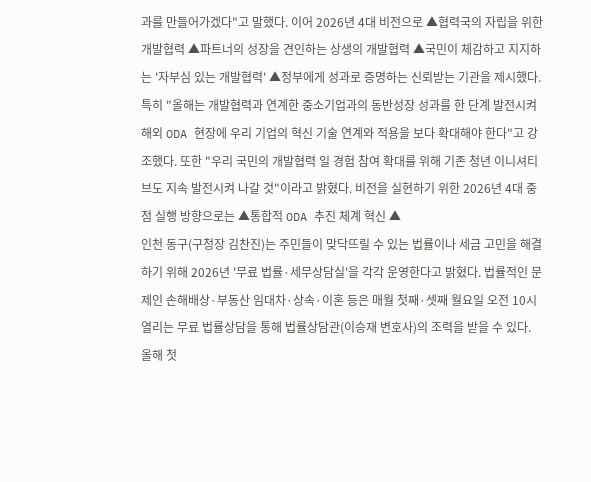과를 만들어가겠다"고 말했다. 이어 2026년 4대 비전으로 ▲협력국의 자립을 위한 개발협력 ▲파트너의 성장을 견인하는 상생의 개발협력 ▲국민이 체감하고 지지하는 '자부심 있는 개발협력' ▲정부에게 성과로 증명하는 신뢰받는 기관을 제시했다. 특히 "올해는 개발협력과 연계한 중소기업과의 동반성장 성과를 한 단계 발전시켜 해외 ODA 현장에 우리 기업의 혁신 기술 연계와 적용을 보다 확대해야 한다"고 강조했다. 또한 "우리 국민의 개발협력 일 경험 참여 확대를 위해 기존 청년 이니셔티브도 지속 발전시켜 나갈 것"이라고 밝혔다. 비전을 실현하기 위한 2026년 4대 중점 실행 방향으로는 ▲통합적 ODA 추진 체계 혁신 ▲
인천 동구(구청장 김찬진)는 주민들이 맞닥뜨릴 수 있는 법률이나 세금 고민을 해결하기 위해 2026년 '무료 법률·세무상담실'을 각각 운영한다고 밝혔다. 법률적인 문제인 손해배상·부동산 임대차·상속·이혼 등은 매월 첫째·셋째 월요일 오전 10시 열리는 무료 법률상담을 통해 법률상담관(이승재 변호사)의 조력을 받을 수 있다. 올해 첫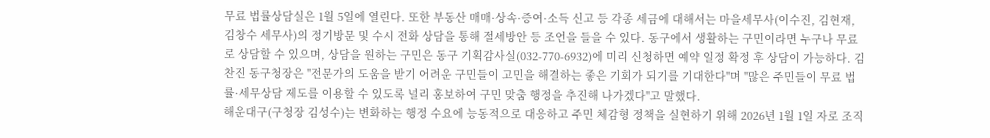무료 법률상담실은 1월 5일에 열린다. 또한 부동산 매매·상속·증여·소득 신고 등 각종 세금에 대해서는 마을세무사(이수진, 김현재, 김창수 세무사)의 정기방문 및 수시 전화 상담을 통해 절세방안 등 조언을 들을 수 있다. 동구에서 생활하는 구민이라면 누구나 무료로 상담할 수 있으며, 상담을 원하는 구민은 동구 기획감사실(032-770-6932)에 미리 신청하면 예약 일정 확정 후 상담이 가능하다. 김찬진 동구청장은 "전문가의 도움을 받기 어려운 구민들이 고민을 해결하는 좋은 기회가 되기를 기대한다"며 "많은 주민들이 무료 법률·세무상담 제도를 이용할 수 있도록 널리 홍보하여 구민 맞춤 행정을 추진해 나가겠다"고 말했다.
해운대구(구청장 김성수)는 변화하는 행정 수요에 능동적으로 대응하고 주민 체감형 정책을 실현하기 위해 2026년 1월 1일 자로 조직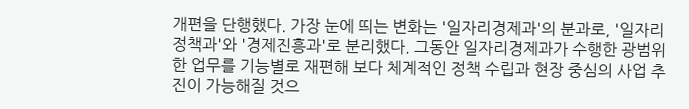개편을 단행했다. 가장 눈에 띄는 변화는 '일자리경제과'의 분과로, '일자리정책과'와 '경제진흥과'로 분리했다. 그동안 일자리경제과가 수행한 광범위한 업무를 기능별로 재편해 보다 체계적인 정책 수립과 현장 중심의 사업 추진이 가능해질 것으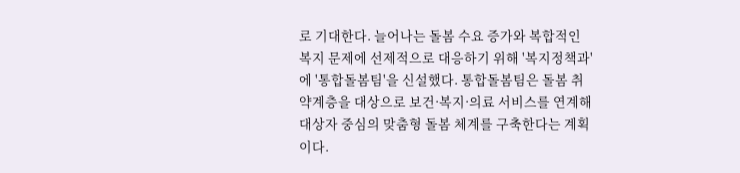로 기대한다. 늘어나는 돌봄 수요 증가와 복합적인 복지 문제에 선제적으로 대응하기 위해 '복지정책과'에 '통합돌봄팀'을 신설했다. 통합돌봄팀은 돌봄 취약계층을 대상으로 보건·복지·의료 서비스를 연계해 대상자 중심의 맞춤형 돌봄 체계를 구축한다는 계획이다.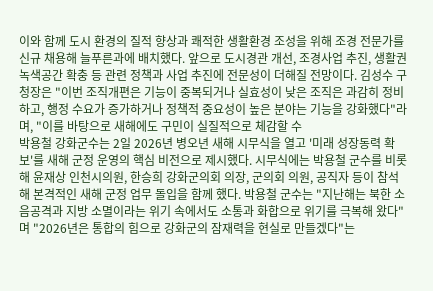이와 함께 도시 환경의 질적 향상과 쾌적한 생활환경 조성을 위해 조경 전문가를 신규 채용해 늘푸른과에 배치했다. 앞으로 도시경관 개선, 조경사업 추진, 생활권 녹색공간 확충 등 관련 정책과 사업 추진에 전문성이 더해질 전망이다. 김성수 구청장은 "이번 조직개편은 기능이 중복되거나 실효성이 낮은 조직은 과감히 정비하고, 행정 수요가 증가하거나 정책적 중요성이 높은 분야는 기능을 강화했다"라며, "이를 바탕으로 새해에도 구민이 실질적으로 체감할 수
박용철 강화군수는 2일 2026년 병오년 새해 시무식을 열고 '미래 성장동력 확보'를 새해 군정 운영의 핵심 비전으로 제시했다. 시무식에는 박용철 군수를 비롯해 윤재상 인천시의원, 한승희 강화군의회 의장, 군의회 의원, 공직자 등이 참석해 본격적인 새해 군정 업무 돌입을 함께 했다. 박용철 군수는 "지난해는 북한 소음공격과 지방 소멸이라는 위기 속에서도 소통과 화합으로 위기를 극복해 왔다"며 "2026년은 통합의 힘으로 강화군의 잠재력을 현실로 만들겠다"는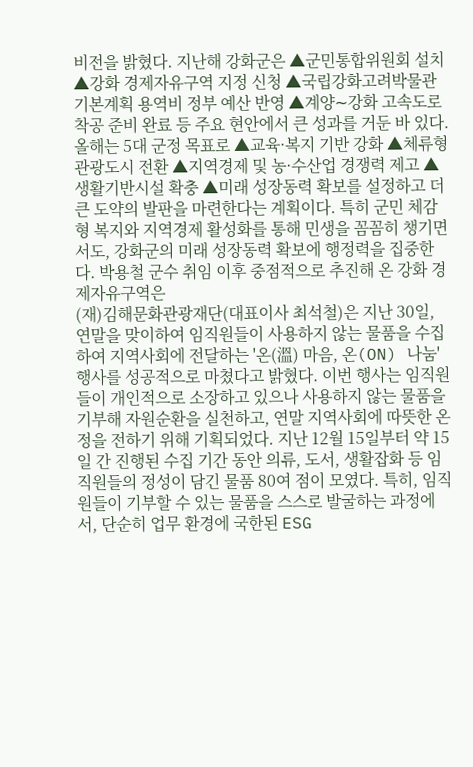비전을 밝혔다. 지난해 강화군은 ▲군민통합위원회 설치 ▲강화 경제자유구역 지정 신청 ▲국립강화고려박물관 기본계획 용역비 정부 예산 반영 ▲계양∼강화 고속도로 착공 준비 완료 등 주요 현안에서 큰 성과를 거둔 바 있다. 올해는 5대 군정 목표로 ▲교육·복지 기반 강화 ▲체류형 관광도시 전환 ▲지역경제 및 농·수산업 경쟁력 제고 ▲생활기반시설 확충 ▲미래 성장동력 확보를 설정하고 더 큰 도약의 발판을 마련한다는 계획이다. 특히 군민 체감형 복지와 지역경제 활성화를 통해 민생을 꼼꼼히 챙기면서도, 강화군의 미래 성장동력 확보에 행정력을 집중한다. 박용철 군수 취임 이후 중점적으로 추진해 온 강화 경제자유구역은
(재)김해문화관광재단(대표이사 최석철)은 지난 30일, 연말을 맞이하여 임직원들이 사용하지 않는 물품을 수집하여 지역사회에 전달하는 '온(溫) 마음, 온(ON) 나눔' 행사를 성공적으로 마쳤다고 밝혔다. 이번 행사는 임직원들이 개인적으로 소장하고 있으나 사용하지 않는 물품을 기부해 자원순환을 실천하고, 연말 지역사회에 따뜻한 온정을 전하기 위해 기획되었다. 지난 12월 15일부터 약 15일 간 진행된 수집 기간 동안 의류, 도서, 생활잡화 등 임직원들의 정성이 담긴 물품 80여 점이 모였다. 특히, 임직원들이 기부할 수 있는 물품을 스스로 발굴하는 과정에서, 단순히 업무 환경에 국한된 ESG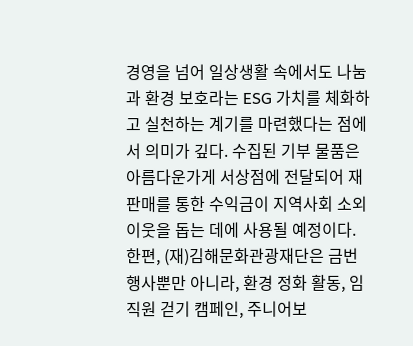경영을 넘어 일상생활 속에서도 나눔과 환경 보호라는 ESG 가치를 체화하고 실천하는 계기를 마련했다는 점에서 의미가 깊다. 수집된 기부 물품은 아름다운가게 서상점에 전달되어 재판매를 통한 수익금이 지역사회 소외이웃을 돕는 데에 사용될 예정이다. 한편, (재)김해문화관광재단은 금번 행사뿐만 아니라, 환경 정화 활동, 임직원 걷기 캠페인, 주니어보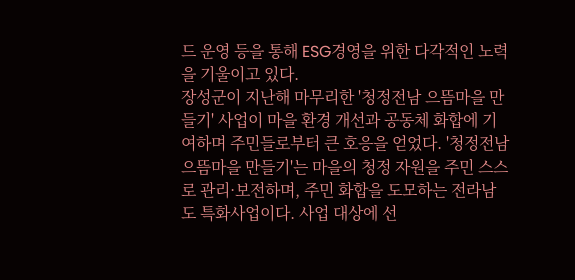드 운영 등을 통해 ESG경영을 위한 다각적인 노력을 기울이고 있다.
장성군이 지난해 마무리한 '청정전남 으뜸마을 만들기' 사업이 마을 환경 개선과 공동체 화합에 기여하며 주민들로부터 큰 호응을 얻었다. '청정전남 으뜸마을 만들기'는 마을의 청정 자원을 주민 스스로 관리·보전하며, 주민 화합을 도모하는 전라남도 특화사업이다. 사업 대상에 선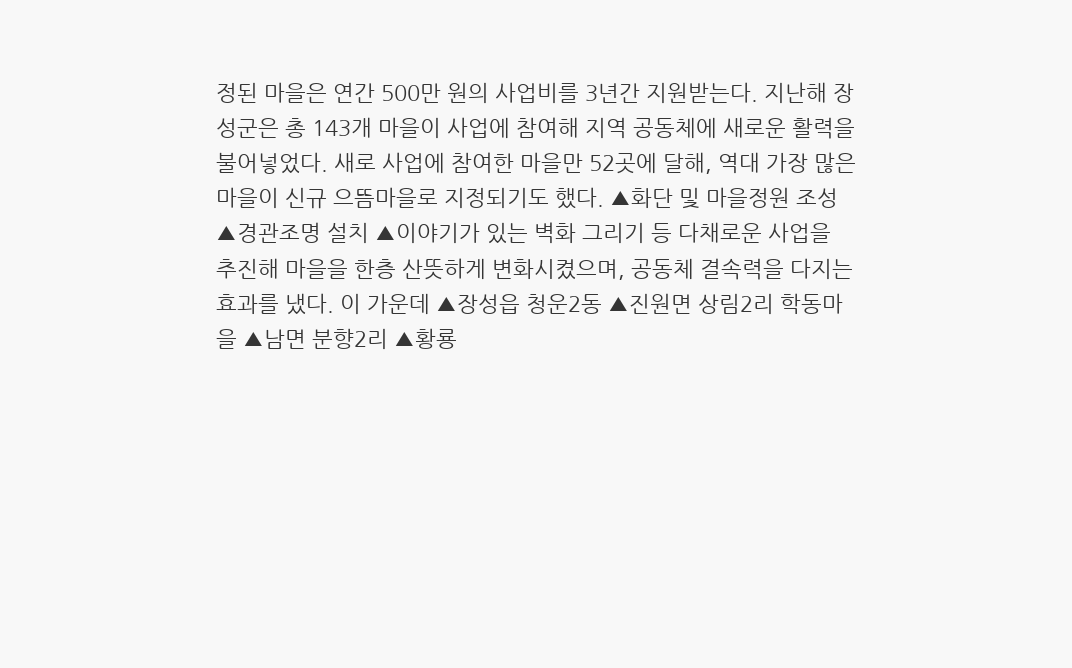정된 마을은 연간 500만 원의 사업비를 3년간 지원받는다. 지난해 장성군은 총 143개 마을이 사업에 참여해 지역 공동체에 새로운 활력을 불어넣었다. 새로 사업에 참여한 마을만 52곳에 달해, 역대 가장 많은 마을이 신규 으뜸마을로 지정되기도 했다. ▲화단 및 마을정원 조성 ▲경관조명 설치 ▲이야기가 있는 벽화 그리기 등 다채로운 사업을 추진해 마을을 한층 산뜻하게 변화시켰으며, 공동체 결속력을 다지는 효과를 냈다. 이 가운데 ▲장성읍 청운2동 ▲진원면 상림2리 학동마을 ▲남면 분향2리 ▲황룡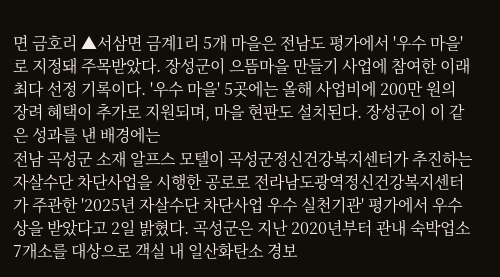면 금호리 ▲서삼면 금계1리 5개 마을은 전남도 평가에서 '우수 마을'로 지정돼 주목받았다. 장성군이 으뜸마을 만들기 사업에 참여한 이래 최다 선정 기록이다. '우수 마을' 5곳에는 올해 사업비에 200만 원의 장려 혜택이 추가로 지원되며, 마을 현판도 설치된다. 장성군이 이 같은 성과를 낸 배경에는
전남 곡성군 소재 알프스 모텔이 곡성군정신건강복지센터가 추진하는 자살수단 차단사업을 시행한 공로로 전라남도광역정신건강복지센터가 주관한 '2025년 자살수단 차단사업 우수 실천기관' 평가에서 우수상을 받았다고 2일 밝혔다. 곡성군은 지난 2020년부터 관내 숙박업소 7개소를 대상으로 객실 내 일산화탄소 경보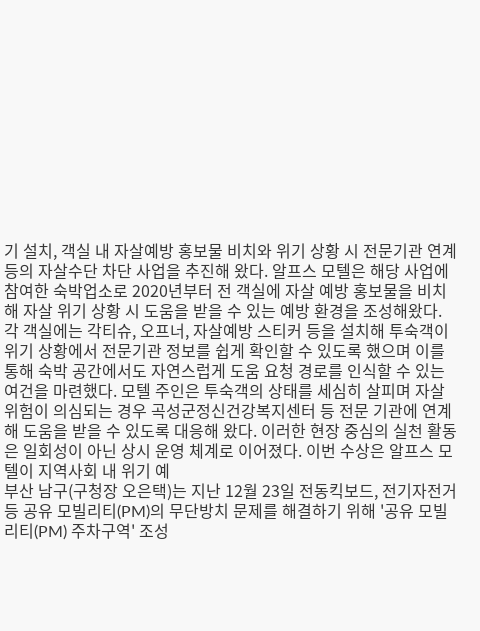기 설치, 객실 내 자살예방 홍보물 비치와 위기 상황 시 전문기관 연계 등의 자살수단 차단 사업을 추진해 왔다. 알프스 모텔은 해당 사업에 참여한 숙박업소로 2020년부터 전 객실에 자살 예방 홍보물을 비치해 자살 위기 상황 시 도움을 받을 수 있는 예방 환경을 조성해왔다. 각 객실에는 각티슈, 오프너, 자살예방 스티커 등을 설치해 투숙객이 위기 상황에서 전문기관 정보를 쉽게 확인할 수 있도록 했으며 이를 통해 숙박 공간에서도 자연스럽게 도움 요청 경로를 인식할 수 있는 여건을 마련했다. 모텔 주인은 투숙객의 상태를 세심히 살피며 자살 위험이 의심되는 경우 곡성군정신건강복지센터 등 전문 기관에 연계해 도움을 받을 수 있도록 대응해 왔다. 이러한 현장 중심의 실천 활동은 일회성이 아닌 상시 운영 체계로 이어졌다. 이번 수상은 알프스 모텔이 지역사회 내 위기 예
부산 남구(구청장 오은택)는 지난 12월 23일 전동킥보드, 전기자전거 등 공유 모빌리티(PM)의 무단방치 문제를 해결하기 위해 '공유 모빌리티(PM) 주차구역' 조성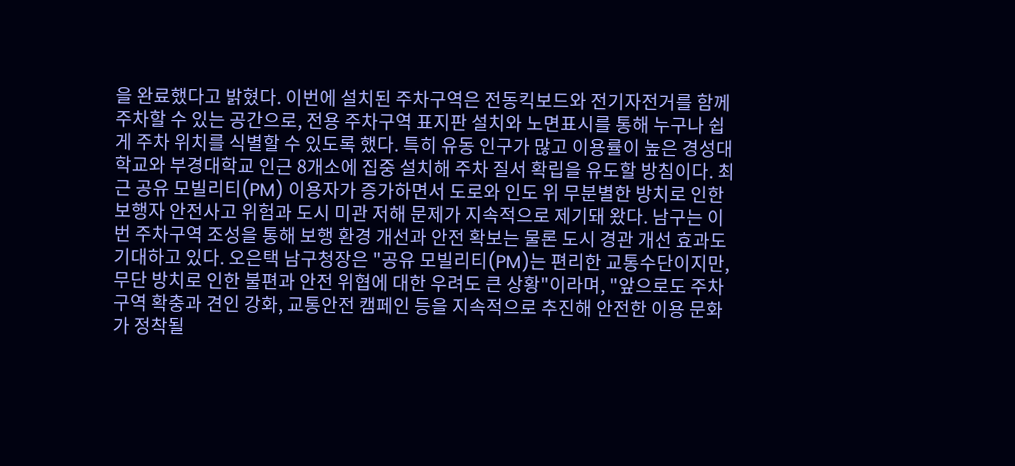을 완료했다고 밝혔다. 이번에 설치된 주차구역은 전동킥보드와 전기자전거를 함께 주차할 수 있는 공간으로, 전용 주차구역 표지판 설치와 노면표시를 통해 누구나 쉽게 주차 위치를 식별할 수 있도록 했다. 특히 유동 인구가 많고 이용률이 높은 경성대학교와 부경대학교 인근 8개소에 집중 설치해 주차 질서 확립을 유도할 방침이다. 최근 공유 모빌리티(PM) 이용자가 증가하면서 도로와 인도 위 무분별한 방치로 인한 보행자 안전사고 위험과 도시 미관 저해 문제가 지속적으로 제기돼 왔다. 남구는 이번 주차구역 조성을 통해 보행 환경 개선과 안전 확보는 물론 도시 경관 개선 효과도 기대하고 있다. 오은택 남구청장은 "공유 모빌리티(PM)는 편리한 교통수단이지만, 무단 방치로 인한 불편과 안전 위협에 대한 우려도 큰 상황"이라며, "앞으로도 주차구역 확충과 견인 강화, 교통안전 캠페인 등을 지속적으로 추진해 안전한 이용 문화가 정착될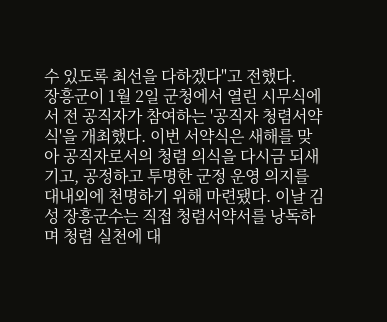수 있도록 최선을 다하겠다"고 전했다.
장흥군이 1월 2일 군청에서 열린 시무식에서 전 공직자가 참여하는 '공직자 청렴서약식'을 개최했다. 이번 서약식은 새해를 맞아 공직자로서의 청렴 의식을 다시금 되새기고, 공정하고 투명한 군정 운영 의지를 대내외에 천명하기 위해 마련됐다. 이날 김성 장흥군수는 직접 청렴서약서를 낭독하며 청렴 실천에 대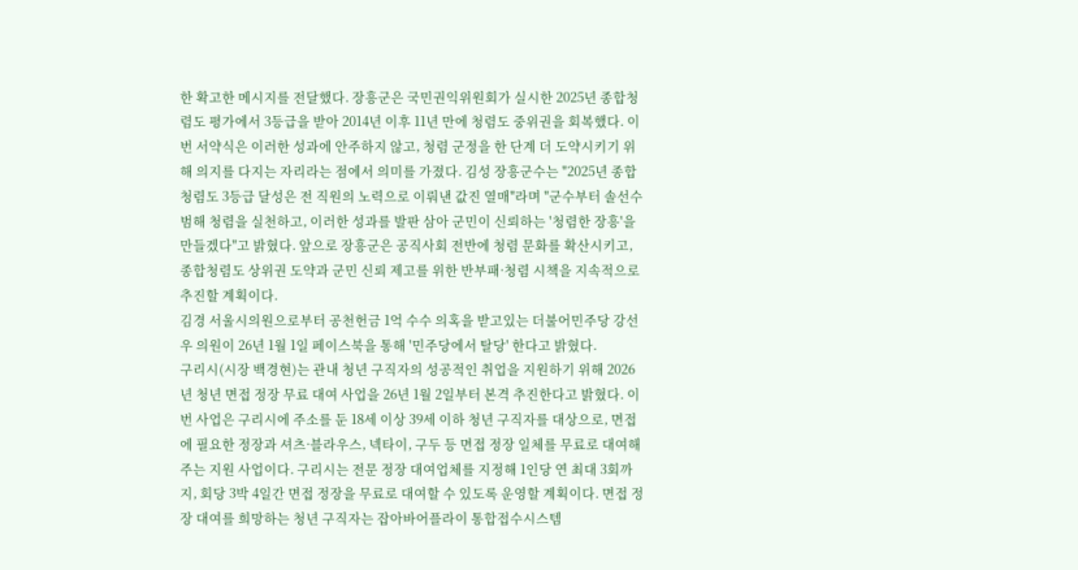한 확고한 메시지를 전달했다. 장흥군은 국민권익위원회가 실시한 2025년 종합청렴도 평가에서 3등급을 받아 2014년 이후 11년 만에 청렴도 중위권을 회복했다. 이번 서약식은 이러한 성과에 안주하지 않고, 청렴 군정을 한 단계 더 도약시키기 위해 의지를 다지는 자리라는 점에서 의미를 가졌다. 김성 장흥군수는 "2025년 종합청렴도 3등급 달성은 전 직원의 노력으로 이뤄낸 값진 열매"라며 "군수부터 솔선수범해 청렴을 실천하고, 이러한 성과를 발판 삼아 군민이 신뢰하는 '청렴한 장흥'을 만들겠다"고 밝혔다. 앞으로 장흥군은 공직사회 전반에 청렴 문화를 확산시키고, 종합청렴도 상위권 도약과 군민 신뢰 제고를 위한 반부패·청렴 시책을 지속적으로 추진할 계획이다.
김경 서울시의원으로부터 공천헌금 1억 수수 의혹을 받고있는 더불어민주당 강선우 의원이 26년 1월 1일 페이스북을 통해 '민주당에서 탈당' 한다고 밝혔다.
구리시(시장 백경현)는 관내 청년 구직자의 성공적인 취업을 지원하기 위해 2026년 청년 면접 정장 무료 대여 사업을 26년 1월 2일부터 본격 추진한다고 밝혔다. 이번 사업은 구리시에 주소를 둔 18세 이상 39세 이하 청년 구직자를 대상으로, 면접에 필요한 정장과 셔츠·블라우스, 넥타이, 구두 등 면접 정장 일체를 무료로 대여해 주는 지원 사업이다. 구리시는 전문 정장 대여업체를 지정해 1인당 연 최대 3회까지, 회당 3박 4일간 면접 정장을 무료로 대여할 수 있도록 운영할 계획이다. 면접 정장 대여를 희망하는 청년 구직자는 잡아바어플라이 통합접수시스템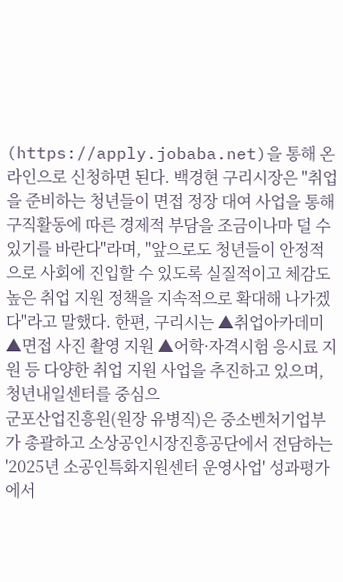(https://apply.jobaba.net)을 통해 온라인으로 신청하면 된다. 백경현 구리시장은 "취업을 준비하는 청년들이 면접 정장 대여 사업을 통해 구직활동에 따른 경제적 부담을 조금이나마 덜 수 있기를 바란다"라며, "앞으로도 청년들이 안정적으로 사회에 진입할 수 있도록 실질적이고 체감도 높은 취업 지원 정책을 지속적으로 확대해 나가겠다"라고 말했다. 한편, 구리시는 ▲취업아카데미 ▲면접 사진 촬영 지원 ▲어학·자격시험 응시료 지원 등 다양한 취업 지원 사업을 추진하고 있으며, 청년내일센터를 중심으
군포산업진흥원(원장 유병직)은 중소벤처기업부가 총괄하고 소상공인시장진흥공단에서 전담하는 '2025년 소공인특화지원센터 운영사업' 성과평가에서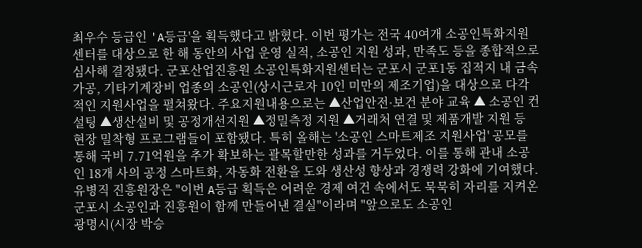최우수 등급인 'A등급'을 획득했다고 밝혔다. 이번 평가는 전국 40여개 소공인특화지원센터를 대상으로 한 해 동안의 사업 운영 실적, 소공인 지원 성과, 만족도 등을 종합적으로 심사해 결정됐다. 군포산업진흥원 소공인특화지원센터는 군포시 군포1동 집적지 내 금속가공, 기타기계장비 업종의 소공인(상시근로자 10인 미만의 제조기업)을 대상으로 다각적인 지원사업을 펼쳐왔다. 주요지원내용으로는 ▲산업안전·보건 분야 교육 ▲ 소공인 컨설팅 ▲생산설비 및 공정개선지원 ▲정밀측정 지원 ▲거래처 연결 및 제품개발 지원 등 현장 밀착형 프로그램들이 포함됐다. 특히 올해는 '소공인 스마트제조 지원사업' 공모를 통해 국비 7.71억원을 추가 확보하는 괄목할만한 성과를 거두었다. 이를 통해 관내 소공인 18개 사의 공정 스마트화, 자동화 전환을 도와 생산성 향상과 경쟁력 강화에 기여했다. 유병직 진흥원장은 "이번 A등급 획득은 어려운 경제 여건 속에서도 묵묵히 자리를 지켜온 군포시 소공인과 진흥원이 함께 만들어낸 결실"이라며 "앞으로도 소공인
광명시(시장 박승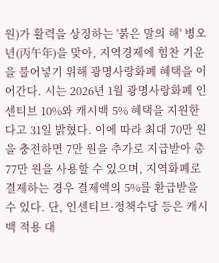원)가 활력을 상징하는 '붉은 말의 해' 병오년(丙午年)을 맞아, 지역경제에 힘찬 기운을 불어넣기 위해 광명사랑화폐 혜택을 이어간다. 시는 2026년 1월 광명사랑화폐 인센티브 10%와 캐시백 5% 혜택을 지원한다고 31일 밝혔다. 이에 따라 최대 70만 원을 충전하면 7만 원을 추가로 지급받아 총 77만 원을 사용할 수 있으며, 지역화폐로 결제하는 경우 결제액의 5%를 환급받을 수 있다. 단, 인센티브·정책수당 등은 캐시백 적용 대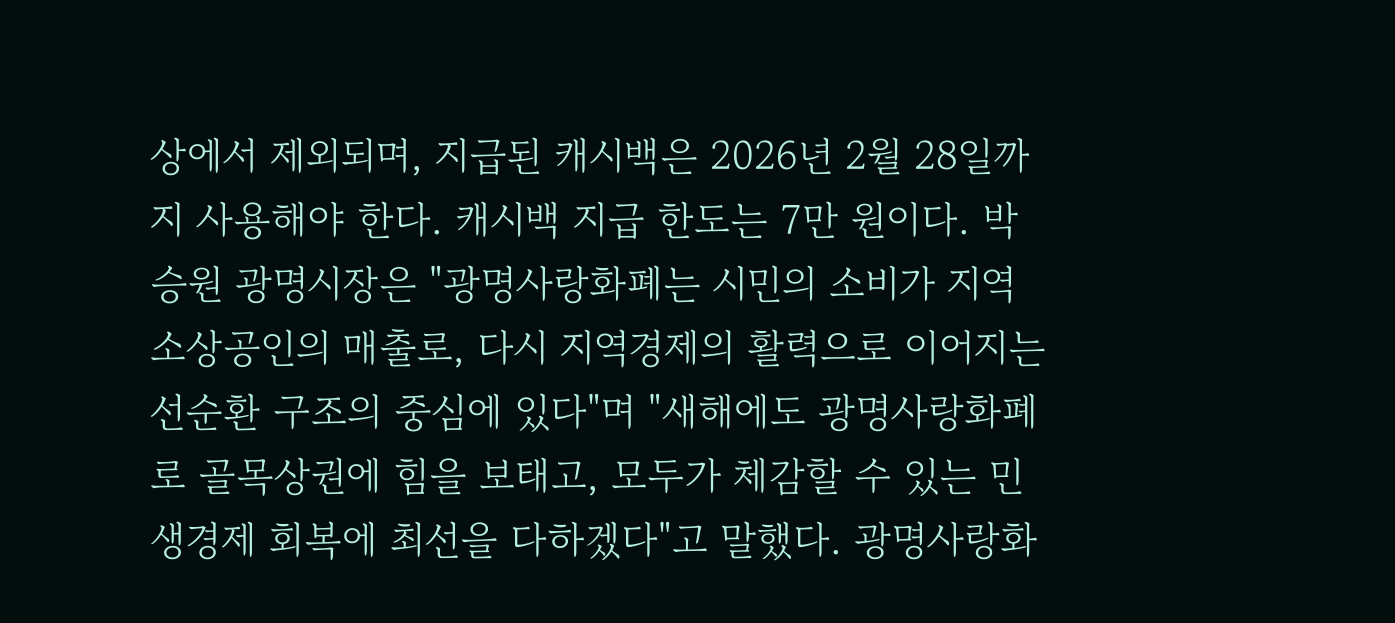상에서 제외되며, 지급된 캐시백은 2026년 2월 28일까지 사용해야 한다. 캐시백 지급 한도는 7만 원이다. 박승원 광명시장은 "광명사랑화폐는 시민의 소비가 지역 소상공인의 매출로, 다시 지역경제의 활력으로 이어지는 선순환 구조의 중심에 있다"며 "새해에도 광명사랑화폐로 골목상권에 힘을 보태고, 모두가 체감할 수 있는 민생경제 회복에 최선을 다하겠다"고 말했다. 광명사랑화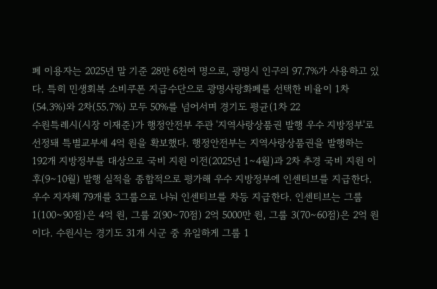폐 이용자는 2025년 말 기준 28만 6천여 명으로, 광명시 인구의 97.7%가 사용하고 있다. 특히 민생회복 소비쿠폰 지급수단으로 광명사랑화폐를 선택한 비율이 1차(54.3%)와 2차(55.7%) 모두 50%를 넘어서며 경기도 평균(1차 22
수원특례시(시장 이재준)가 행정안전부 주관 '지역사랑상품권 발행 우수 지방정부'로 선정돼 특별교부세 4억 원을 확보했다. 행정안전부는 지역사랑상품권을 발행하는 192개 지방정부를 대상으로 국비 지원 이전(2025년 1∼4월)과 2차 추경 국비 지원 이후(9∼10월) 발행 실적을 종합적으로 평가해 우수 지방정부에 인센티브를 지급한다. 우수 지자체 79개를 3그룹으로 나눠 인센티브를 차등 지급한다. 인센티브는 그룹 1(100∼90점)은 4억 원, 그룹 2(90∼70점) 2억 5000만 원, 그룹 3(70∼60점)은 2억 원이다. 수원시는 경기도 31개 시군 중 유일하게 그룹 1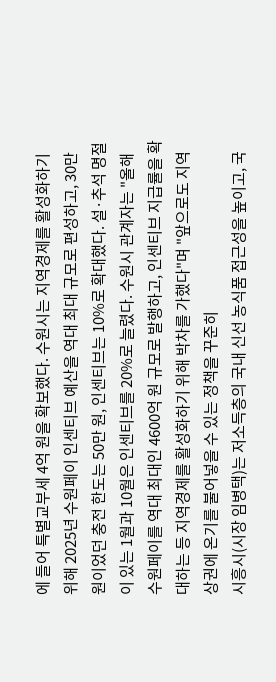에 들어 특별교부세 4억 원을 확보했다. 수원시는 지역경제를 활성화하기 위해 2025년 수원페이 인센티브 예산을 역대 최대 규모로 편성하고, 30만 원이었던 충전 한도는 50만 원, 인센티브는 10%로 확대했다. 설·추석 명절이 있는 1월과 10월은 인센티브를 20%로 늘렸다. 수원시 관계자는 "올해 수원페이를 역대 최대인 4600억 원 규모로 발행하고, 인센티브 지급률을 확대하는 등 지역경제를 활성화하기 위해 박차를 가했다"며 "앞으로도 지역 상권에 온기를 불어넣을 수 있는 정책을 꾸준히
시흥시(시장 임병택)는 저소득층의 국내 신선 농식품 접근성을 높이고, 국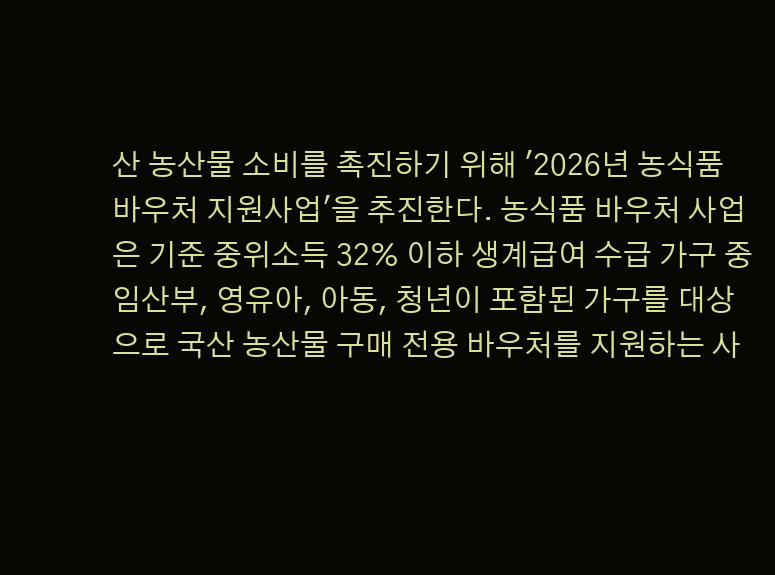산 농산물 소비를 촉진하기 위해 '2026년 농식품 바우처 지원사업'을 추진한다. 농식품 바우처 사업은 기준 중위소득 32% 이하 생계급여 수급 가구 중 임산부, 영유아, 아동, 청년이 포함된 가구를 대상으로 국산 농산물 구매 전용 바우처를 지원하는 사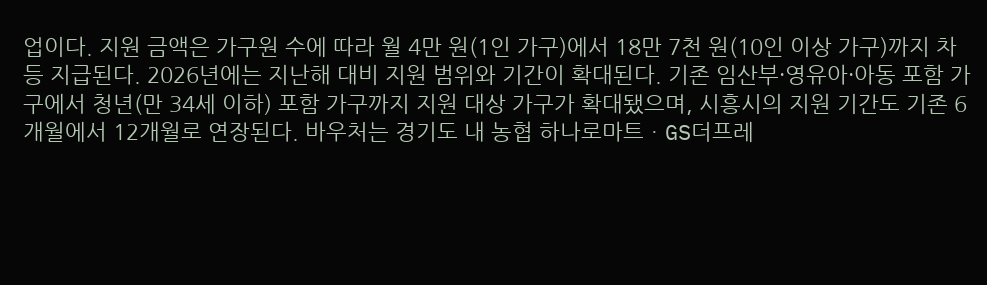업이다. 지원 금액은 가구원 수에 따라 월 4만 원(1인 가구)에서 18만 7천 원(10인 이상 가구)까지 차등 지급된다. 2026년에는 지난해 대비 지원 범위와 기간이 확대된다. 기존 임산부·영유아·아동 포함 가구에서 청년(만 34세 이하) 포함 가구까지 지원 대상 가구가 확대됐으며, 시흥시의 지원 기간도 기존 6개월에서 12개월로 연장된다. 바우처는 경기도 내 농협 하나로마트ㆍGS더프레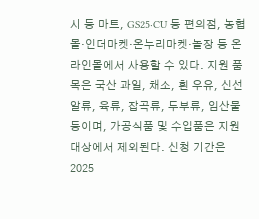시 등 마트, GS25·CU 등 편의점, 농협몰·인더마켓·온누리마켓·놀장 등 온라인몰에서 사용할 수 있다. 지원 품목은 국산 과일, 채소, 흰 우유, 신선 알류, 육류, 잡곡류, 두부류, 임산물 등이며, 가공식품 및 수입품은 지원 대상에서 제외된다. 신청 기간은 2025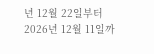년 12월 22일부터 2026년 12월 11일까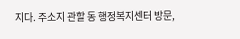지다. 주소지 관할 동 행정복지센터 방문,